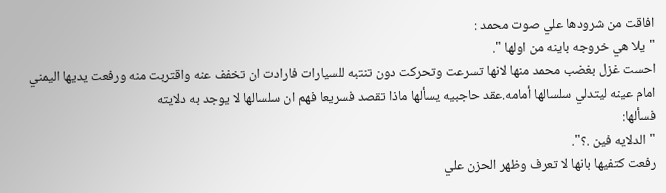افاقت من شرودها علي صوت محمد :
"يلا هي خروجه باينه من اولها ".
احست غزل بغضب محمد منها لانها تسرعت وتحركت دون تنتبه للسيارات فارادت ان تخفف عنه واقتربت منه ورفعت يديها اليمني امام عينه ليتدلي سلسالها أمامه.عقد حاجبيه يسألها ماذا تقصد فسريعا فهم ان سلسالها لا يوجد به دلايته
فسألها:
"الدلايه فين .؟".
رفعت كتفيها بانها لا تعرف وظهر الحزن علي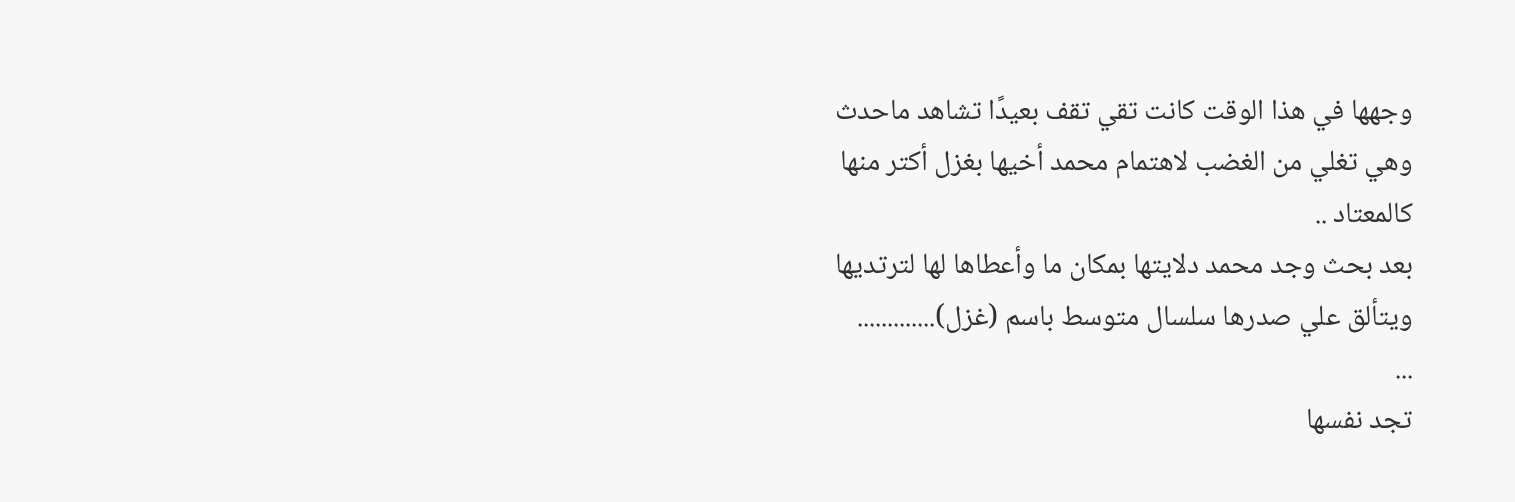وجهها في هذا الوقت كانت تقي تقف بعيدًا تشاهد ماحدث وهي تغلي من الغضب لاهتمام محمد أخيها بغزل أكتر منها كالمعتاد ..
بعد بحث وجد محمد دلايتها بمكان ما وأعطاها لها لترتديها ويتألق علي صدرها سلسال متوسط باسم (غزل).............
...
تجد نفسها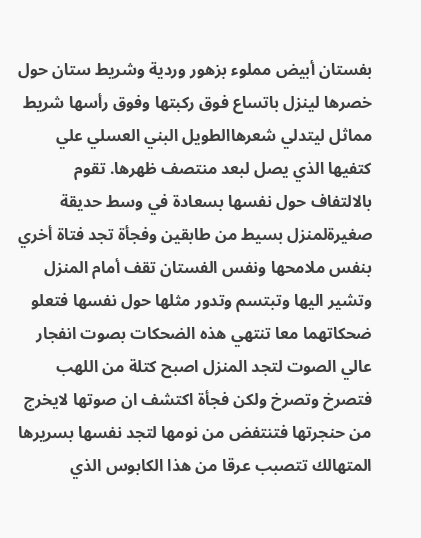بفستان أبيض مملوء بزهور وردية وشريط ستان حول خصرها لينزل باتساع فوق ركبتها وفوق رأسها شريط مماثل ليتدلي شعرهاالطويل البني العسلي علي كتفيها الذي يصل لبعد منتصف ظهرها. تقوم بالالتفاف حول نفسها بسعادة في وسط حديقة صغيرةلمنزل بسيط من طابقين وفجأة تجد فتاة أخري بنفس ملامحها ونفس الفستان تقف أمام المنزل وتشير اليها وتبتسم وتدور مثلها حول نفسها فتعلو ضحكاتهما معا تنتهي هذه الضحكات بصوت انفجار عالي الصوت لتجد المنزل اصبح كتلة من اللهب فتصرخ وتصرخ ولكن فجأة اكتشف ان صوتها لايخرج من حنجرتها فتنتفض من نومها لتجد نفسها بسريرها المتهالك تتصبب عرقا من هذا الكابوس الذي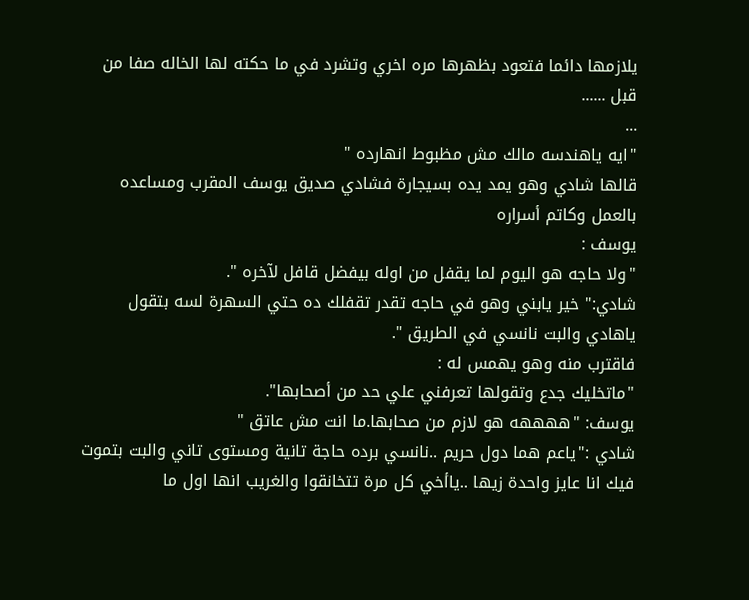يلازمها دائما فتعود بظهرها مره اخري وتشرد في ما حكته لها الخاله صفا من قبل ......
...
"ايه ياهندسه مالك مش مظبوط انهارده "
قالها شادي وهو يمد يده بسيجارة فشادي صديق يوسف المقرب ومساعده بالعمل وكاتم أسراره
يوسف :
"ولا حاجه هو اليوم لما يقفل من اوله بيفضل قافل لآخره ".
شادي:" خير يابني وهو في حاجه تقدر تقفلك ده حتي السهرة لسه بتقول ياهادي والبت نانسي في الطريق ".
فاقترب منه وهو يهمس له :
"ماتخليك جدع وتقولها تعرفني علي حد من أصحابها".
يوسف: "ههههه هو لازم من صحابها.ما انت مش عاتق "
شادي :"ياعم هما دول حريم ..نانسي برده حاجة تانية ومستوى تاني والبت بتموت فيك انا عايز واحدة زيها ..ياأخي كل مرة تتخانقوا والغريب انها اول ما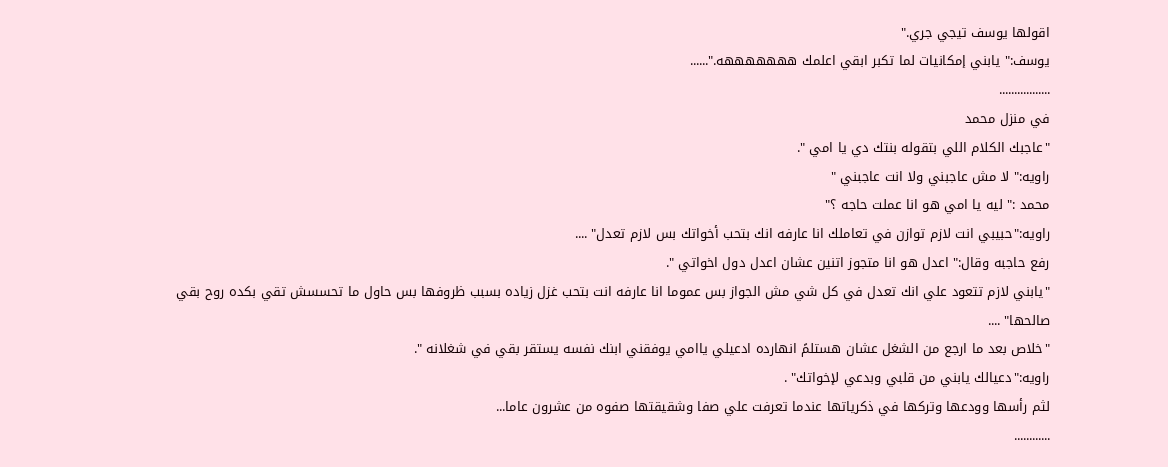اقولها يوسف تيجي جري."
يوسف:" يابني إمكانيات لما تكبر ابقي اعلمك هههههههه."......
.................
في منزل محمد
"عاجبك الكلام اللي بتقوله بنتك دي يا امي ".
راويه:" لا مش عاجبني ولا انت عاجبني "
محمد :" ليه يا امي هو انا عملت حاجه ؟"
راويه:"حبيبي انت لازم توازن في تعاملك انا عارفه انك بتحب أخواتك بس لازم تعدل" ....
رفع حاجبه وقال:" اعدل هو انا متجوز اتنين عشان اعدل دول اخواتي ".
"يابني لازم تتعود علي انك تعدل في كل شي مش الجواز بس عموما انا عارفه انت بتحب غزل زياده بسبب ظروفها بس حاول ما تحسسش تقي بكده روح بقي صالحها" ....
"خلاص بعد ما ارجع من الشغل عشان هستلمً انهارده ادعيلي ياامي يوفقني ابنك نفسه يستقر بقي في شغلانه ".
راويه:"دعيالك يابني من قلبي وبدعي لإخواتك" .
لثم رأسها وودعها وتركها في ذكرياتها عندما تعرفت علي صفا وشقيقتها صفوه من عشرون عاما...
............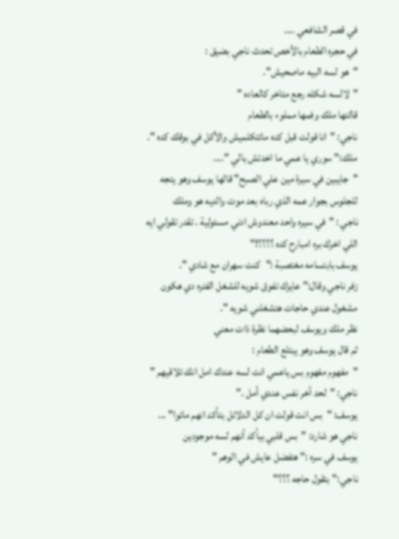في قصر الشافعي ....
في حجره الطعام بالأخص تحدث ناجي بضيق :
"هو لسه البيه ماصحيش".
"لالسه شكله رجع متاخر كالعاده "
قالتها ملك وفمها مملوء بالطعام
ناجي: "انا قولت قبل كده ماتتكلميش والأكل في بوقك كده ".
ملك:" سوري يا عمي ما اخدتش بالي "....
"جايبين في سيرة مين علي الصبح" قالها يوسف وهو يتجه للجلوس بجوار عمه الذي رباه بعد موت والديه هو وملك
ناجي : "في سيره واحد معندوش ادني مسئولية . تقدر تقولي ايه اللي اخرك بره امبارح كده ؟؟؟؟!"
يوسف بابتسامه مغتصبة :"كنت سهران مع شادي ".
زفر ناجي وقال:" عايزك تفوق شويه للشغل الفتره دي هكون مشغول عندي حاجات هتشغلني شويه ".
نظر ملك ويوسف لبعضهما نظرة ذات معني
ثم قال يوسف وهو يبتلع الطعام :
"مفهوم مفهوم بس ياعمي انت لسه عندك امل انك تلاقيهم "
ناجي: "لحد أخر نفس عندي أمل ."
يوسف: "بس انت قولت ان كل الدلائل بتأكد انهم ماتوا" ...
ناجي هو شارد: "بس قلبي بيأكد أنهم لسه موجودين
يوسف في سره :" هتفضل عايش في الوهم "
ناجي:"بتقول حاجه ؟؟؟"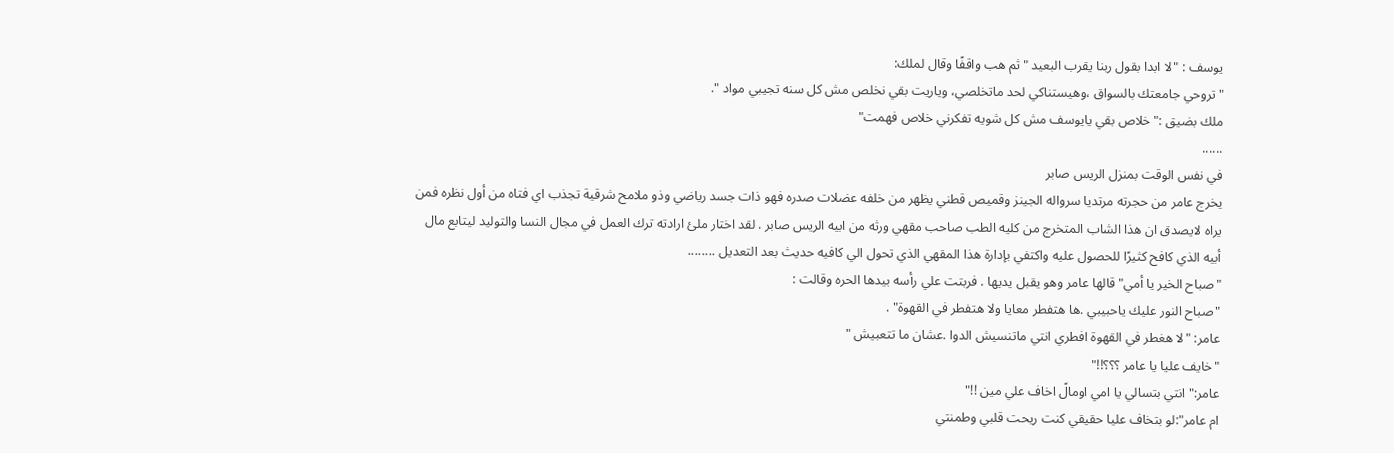يوسف : "لا ابدا بقول ربنا يقرب البعيد "ثم هب واقفًا وقال لملك:
"تروحي جامعتك بالسواق ،وهيستناكي لحد ماتخلصي، وياريت بقي نخلص مش كل سنه تجيبي مواد ".
ملك بضيق :" خلاص بقي يايوسف مش كل شويه تفكرني خلاص فهمت"
......
في نفس الوقت بمنزل الريس صابر
يخرج عامر من حجرته مرتديا سرواله الجينز وقميص قطني يظهر من خلفه عضلات صدره فهو ذات جسد رياضي وذو ملامح شرقية تجذب اي فتاه من أول نظره فمن يراه لايصدق ان هذا الشاب المتخرج من كليه الطب صاحب مقهي ورثه من ابيه الريس صابر . لقد اختار ملئ ارادته ترك العمل في مجال النسا والتوليد ليتابع مال أبيه الذي كافح كثيرًا للحصول عليه واكتفي بإدارة هذا المقهي الذي تحول الي كافيه حديث بعد التعديل ........
"صباح الخير يا أمي" قالها عامر وهو يقبل يديها . فربتت علي رأسه بيدها الحره وقالت :
"صباح النور عليك ياحبيبي .ها هتفطر معايا ولا هتفطر في القهوة" .
عامر: "لا هغطر في القهوة افطري انتي ماتنسيش الدوا .عشان ما تتعبيش "
"خايف عليا يا عامر ؟؟؟!!"
عامر:" انتي بتسالي يا امي اومالً اخاف علي مين !!"
ام عامر":لو بتخاف عليا حقيقي كنت ريحت قلبي وطمنتي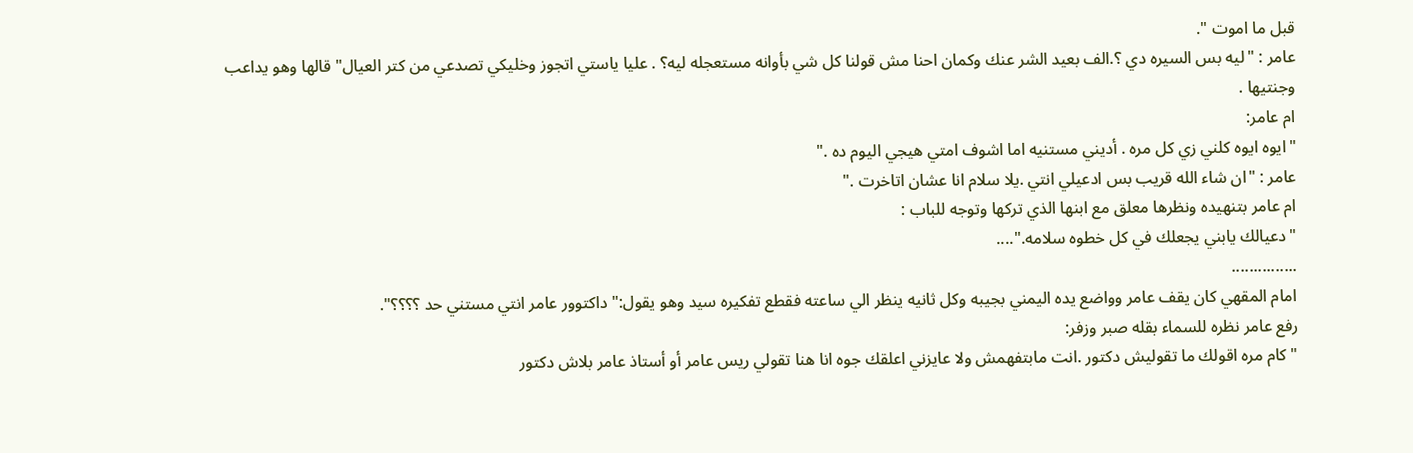قبل ما اموت ".
عامر : "ليه بس السيره دي ؟.الف بعيد الشر عنك وكمان احنا مش قولنا كل شي بأوانه مستعجله ليه؟ . عليا ياستي اتجوز وخليكي تصدعي من كتر العيال" قالها وهو يداعب وجنتيها .
ام عامر:
"ايوه ايوه كلني زي كل مره . أديني مستنيه اما اشوف امتي هيجي اليوم ده ."
عامر : "ان شاء الله قريب بس ادعيلي انتي .يلا سلام انا عشان اتاخرت ."
ام عامر بتنهيده ونظرها معلق مع ابنها الذي تركها وتوجه للباب :
"دعيالك يابني يجعلك في كل خطوه سلامه."....
...............
امام المقهي كان يقف عامر وواضع يده اليمني بجيبه وكل ثانيه ينظر الي ساعته فقطع تفكيره سيد وهو يقول:" داكتوور عامر انتي مستني حد ؟؟؟؟".
رفع عامر نظره للسماء بقله صبر وزفر:
"كام مره اقولك ما تقوليش دكتور .انت مابتفهمش ولا عايزني اعلقك جوه انا هنا تقولي ريس عامر أو أستاذ عامر بلاش دكتور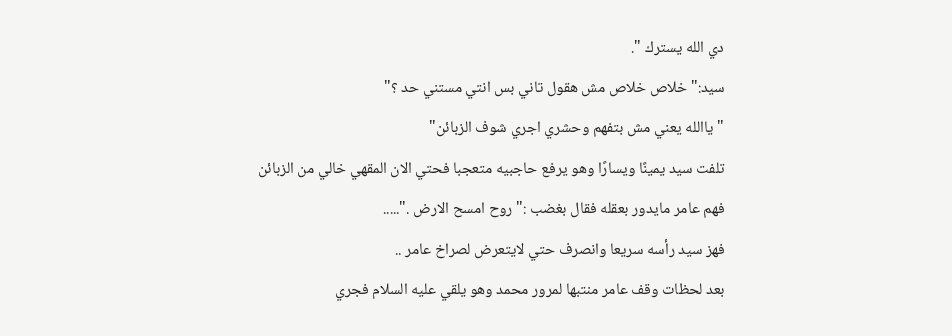دي الله يسترك ".
سيد:" خلاص خلاص مش هقول تاني بس انتي مستني حد ؟"
"ياالله يعني مش بتفهم وحشري اجري شوف الزبائن"
تلفت سيد يمينًا ويسارًا وهو يرفع حاجبيه متعجبا فحتي الان المقهي خالي من الزبائن
فهم عامر مايدور بعقله فقال بغضب :"روح امسح الارض .".....
فهز سيد رأسه سريعا وانصرف حتي لايتعرض لصراخ عامر ..
بعد لحظات وقف عامر منتبها لمرور محمد وهو يلقي عليه السلام فجري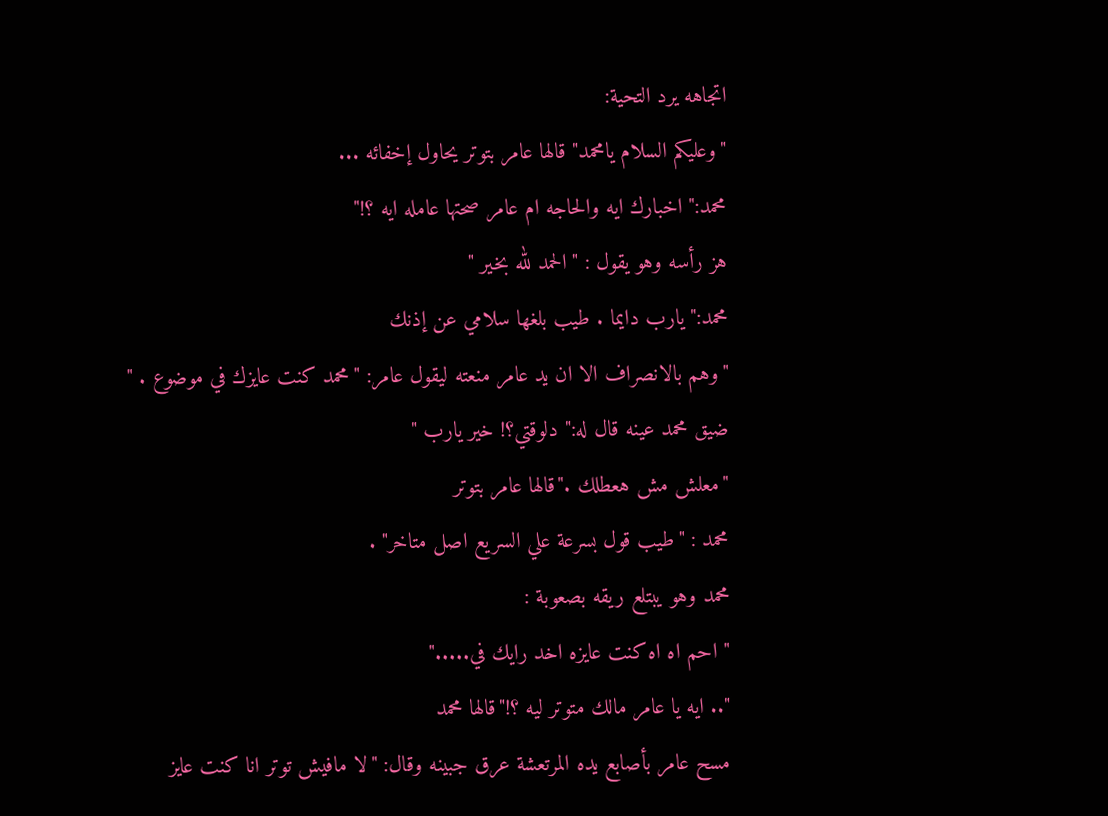اتجاهه يرد التحية:
"وعليكم السلام يامحمد" قالها عامر بتوتر يحاول إخفائه ...
محمد:" اخبارك ايه والحاجه ام عامر صحتها عامله ايه ؟!"
هز رأسه وهو يقول : "الحمد لله بخير "
محمد:" يارب دايما . طيب بلغها سلامي عن إذنك
"وهم بالانصراف الا ان يد عامر منعته ليقول عامر: "محمد كنت عايزك في موضوع . "
ضيق محمد عينه قال له:" دلوقتي؟! خير يارب "
"معلش مش هعطلك ."قالها عامر بتوتر
محمد : "طيب قول بسرعة علي السريع اصل متاخر" .
محمد وهو يبتلع ريقه بصعوبة :
" احم اه اه كنت عايزه اخد رايك في....."
".. ايه يا عامر مالك متوتر ليه ؟!"قالها محمد
مسح عامر بأصابع يده المرتعشة عرق جبينه وقال: "لا مافيش توتر انا كنت عايز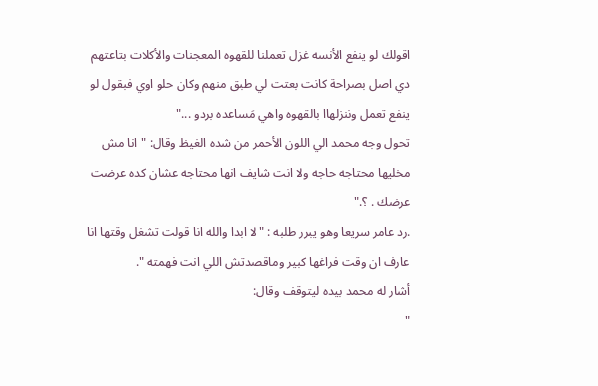اقولك لو ينفع الأنسه غزل تعملنا للقهوه المعجنات والأكلات بتاعتهم دي اصل بصراحة كانت بعتت لي طبق منهم وكان حلو اوي فبقول لو ينفع تعمل وننزلهاا بالقهوه واهي مَساعده بردو ..."
تحول وجه محمد الي اللون الأحمر من شده الغيظ وقال: "انا مش مخليها محتاجه حاجه ولا انت شايف انها محتاجه عشان كده عرضت عرضك . ؟."
.رد عامر سريعا وهو يبرر طلبه : "لا ابدا والله انا قولت تشغل وقتها انا عارف ان وقت فراغها كبير وماقصدتش اللي انت فهمته ".
أشار له محمد بيده ليتوقف وقال:
"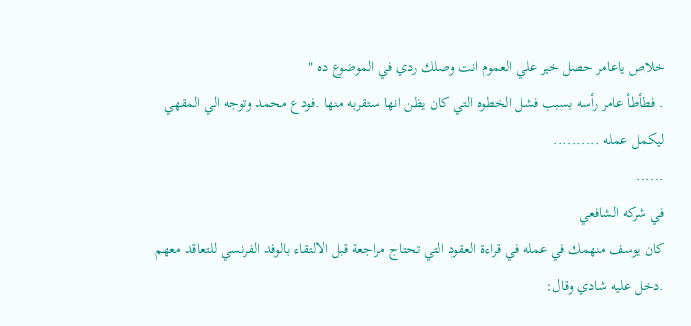خلاص ياعامر حصل خير علي العموم انت وصلك ردي في الموضوع ده "
. فطأطأ عامر رأسه بسبب فشل الخطوه التي كان يظن انها ستقربه منها .فودع محمد وتوجه الي المقهي ليكمل عمله ..........
......
في شركه الشافعي
كان يوسف منهمك في عمله في قراءة العقود التي تحتاج مراجعة قبل الالتقاء بالوفد الفرنسي للتعاقد معهم .دخل عليه شادي وقال: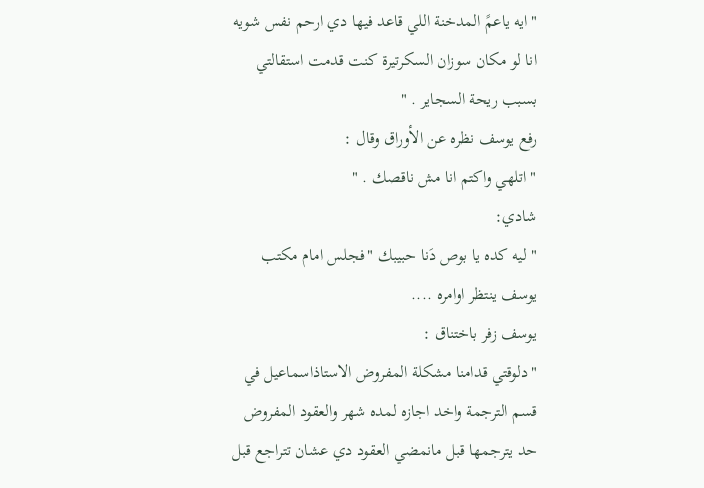"ايه ياعمً المدخنة اللي قاعد فيها دي ارحم نفس شويه انا لو مكان سوزان السكرتيرة كنت قدمت استقالتي بسبب ريحة السجاير . "
رفع يوسف نظره عن الأوراق وقال :
"اتلهي واكتم انا مش ناقصك . "
شادي:
" ليه كده يا بوص دَنا حبيبك "فجلس امام مكتب يوسف ينتظر اوامره ....
يوسف زفر باختناق :
"دلوقتي قدامنا مشكلة المفروض الاستاذاسماعيل في قسم الترجمة واخد اجازه لمده شهر والعقود المفروض حد يترجمها قبل مانمضي العقود دي عشان تتراجع قبل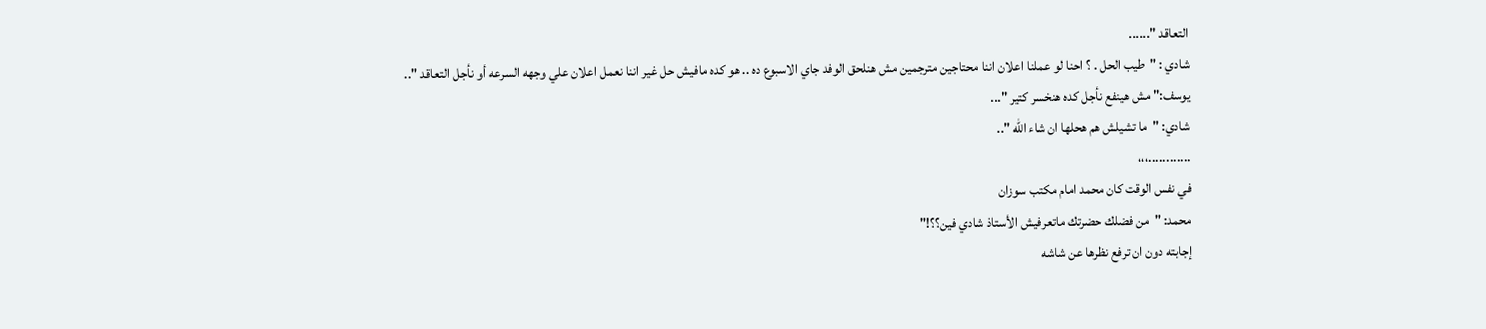التعاقد "......
شادي : "طيب الحل . ؟ احنا لو عملنا اعلان اننا محتاجين مترجمين مش هنلحق الوفد جاي الاسبوع ده .. هو كده مافيش حل غير اننا نعمل اعلان علي وجهه السرعه أو نأجل التعاقد "..
يوسف:" مش هينفع نأجل كده هنخسر كتير "...
شادي: "ما تشيلش هم هحلها ان شاء الله "..
............،،،
في نفس الوقت كان محمد امام مكتب سوزان
محمد: "من فضلك حضرتك ماتعرفيش الأستاذ شادي فين؟؟!"
إجابته دون ان ترفع نظرها عن شاشه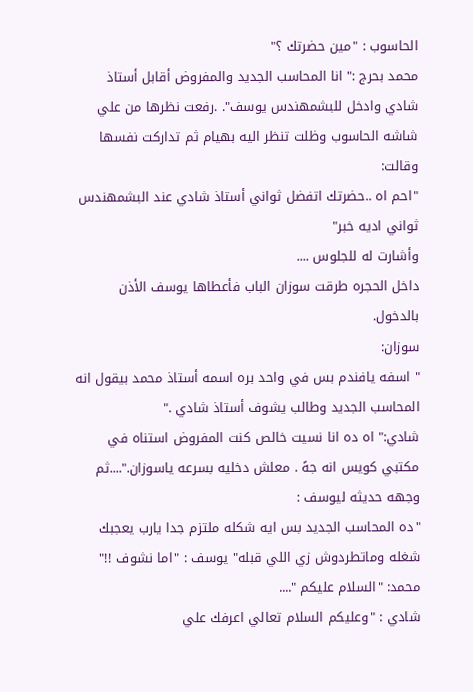الحاسوب : "مين حضرتك ؟"
محمد بحرج :" انا المحاسب الجديد والمفروض أقابل أستاذ شادي وادخل للبشمهندس يوسف". .رفعت نظرها من علي شاشه الحاسوب وظلت تنظر اليه بهيام ثم تداركت نفسها وقالت:
"احم اه ..حضرتك اتفضل ثواني أستاذ شادي عند البشمهندس ثواني اديه خبر"
وأشارت له للجلوس ....
داخل الحجره طرقت سوزان الباب فأعطاها يوسف الأذن بالدخول.
سوزان:
" اسفه يافندم بس في واحد بره اسمه أستاذ محمد بيقول انه المحاسب الجديد وطالب يشوف أستاذ شادي ."
شادي:" اه ده انا نسيت خالص كنت المفروض استناه في مكتبي كويس انه جهً . معلش دخليه بسرعه ياسوزان."....ثم وجهه حديثه ليوسف :
"ده المحاسب الجديد بس ايه شكله ملتزم جدا يارب يعجبك شغله وماتطردوش زي اللي قبله" يوسف : "اما نشوف !!"
محمد: "السلام عليكم "....
شادي : "وعليكم السلام تعالي اعرفك علي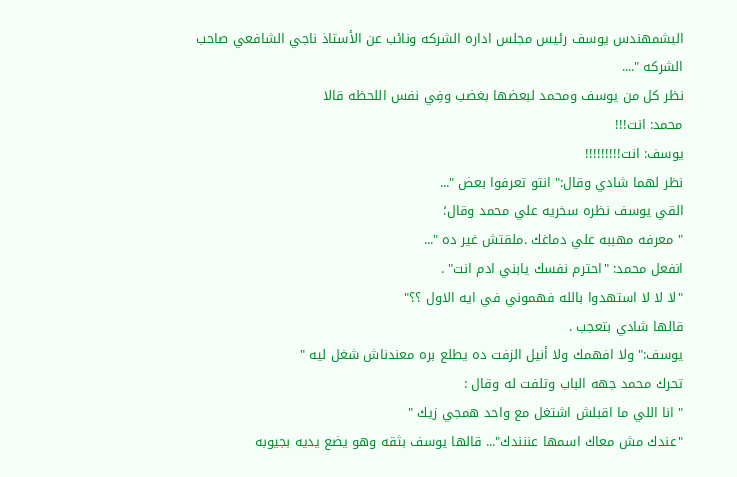البشمهندس يوسف رئيس مجلس اداره الشركه ونائب عن الأستاذ ناجي الشافعي صاحب الشركه "....
نظر كل من يوسف ومحمد لبعضها بغضب وفِي نفس اللحظه قالا
محمد: انت!!!
يوسف: انت!!!!!!!!!
نظر لهما شادي وقال:" انتو تعرفوا بعض "...
القي يوسف نظره سخريه علي محمد وقال؛
" معرفه مهببه علي دماغك .ملقتش غير ده "...
انفعل محمد: "احترم نفسك يابني ادم انت" .
"لا لا لا استهدوا بالله فهموني في ايه الاول ؟؟"
قالها شادي بتعجب .
يوسف:" ولا افهمك ولا أنيل الزفت ده يطلع بره معندناش شغل ليه "
تحرك محمد جهه الباب وتلفت له وقال :
" انا اللي ما اقبلش اشتغل مع واحد همجي زيك "
"عندك مش معاك اسمها عننندك"... قالها يوسف بثقه وهو يضع يديه بجيوبه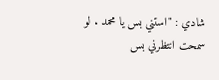شادي : "استني بس يا محمد . لو سمحت انتظرني بس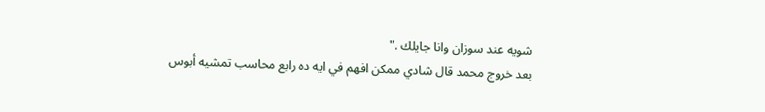شويه عند سوزان وانا جايلك ."
بعد خروج محمد قال شادي ممكن افهم في ايه ده رابع محاسب تمشيه أبوس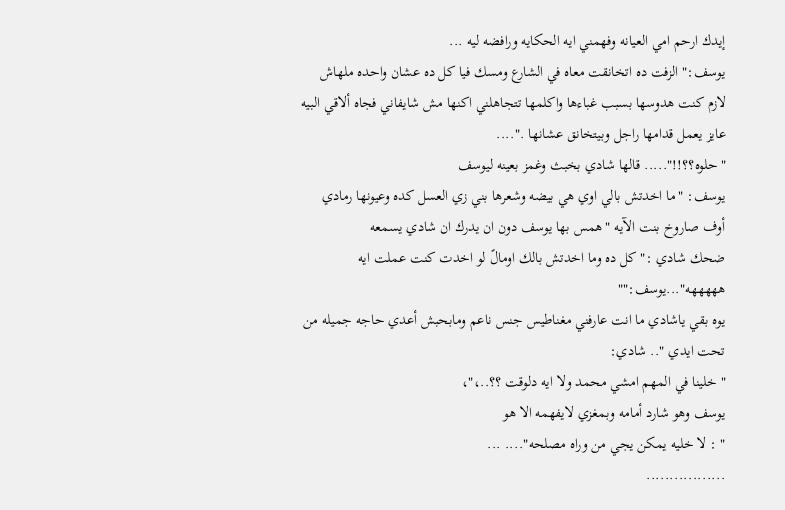إيدك ارحم امي العيانه وفهمني ايه الحكايه ورافضه ليه ...
يوسف:" الزفت ده اتخانقت معاه في الشارع ومسك فيا كل ده عشان واحده ملهاش لازم كنت هدوسها بسبب غباءها واكلمها تتجاهلني اكنها مش شايفاني فجاه ألاقي البيه عايز يعمل قدامها راجل وبيتخانق عشانها ."....
"حلوه؟؟!!"..... قالها شادي بخبث وغمز بعينه ليوسف
يوسف: "ما اخدتش بالي اوي هي بيضه وشعرها بني زي العسل كده وعيونها رمادي أوف صاروخ بنت الآيه "همس بها يوسف دون ان يدرك ان شادي يسمعه
ضحك شادي :" كل ده وما اخدتش بالك اومالً لو اخدت كنت عملت ايه هههههه"...يوسف:""
يوه بقي ياشادي ما انت عارفني مغناطيس جنس ناعم ومابحبش أعدي حاجه جميله من تحت ايدي ".. شادي:
" خلينا في المهم امشي محمد ولا ايه دلوقت ؟؟..،"،
يوسف وهو شارد أمامه وبمغزي لايفهمه الا هو
" : لا خليه يمكن يجي من وراه مصلحه".... ...
.................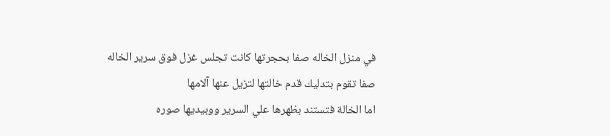في منزل الخاله صفا بحجرتها كانت تجلس غزل فوق سرير الخاله صفا تقوم بتدليك قدم خالتها لتزيل عنها آلامها
اما الخالة فتستند بظهرها علي السرير ووبيديها صوره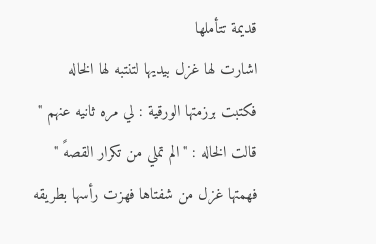قديمة تتأملها
اشارت لها غزل بيديها لتنتبه لها الخاله
فكتبت برزمتها الورقية : لي مره ثانيه عنهم "
قالت الخاله : "الم تملي من تكرار القصهً "
فهمتها غزل من شفتاها فهزت رأسها بطريقه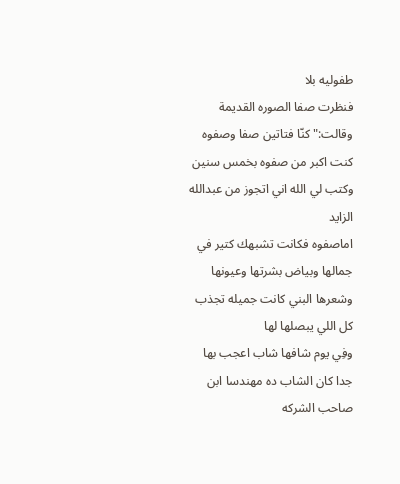طفوليه بلا
فنظرت صفا الصوره القديمة وقالت:" كنّا فتاتين صفا وصفوه كنت اكبر من صفوه بخمس سنين وكتب لي الله اني اتجوز من عبدالله الزايد
اماصفوه فكانت تشبهك كتير في جمالها وبياض بشرتها وعيونها وشعرها البني كانت جميله تجذب كل اللي يبصلها لها
وفِي يوم شافها شاب اعجب بها جدا كان الشاب ده مهندسا ابن صاحب الشركه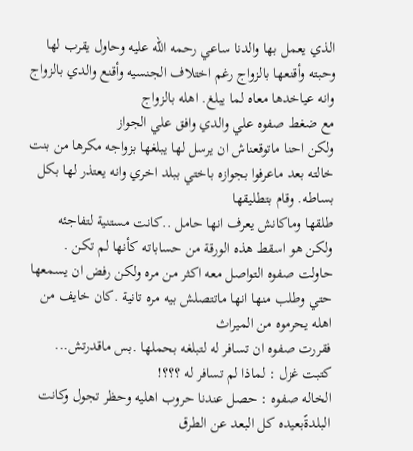الذي يعمل بها والدنا ساعي رحمه الله عليه وحاول يقرب لها وحبته وأقنعها بالزواج رغم اختلاف الجنسيه وأقنع والدي بالزواج وانه عياخدها معاه لما يبلغ. اهله بالزواج
مع ضغط صفوه علي والدي وافق علي الجواز
ولكن احنا ماتوقعناش ان يرسل لها يبلغها بزواجه مكرها من بنت خالته بعد ماعرفوا بجوازه باختي ببلد اخري وانه يعتذر لها بكل بساطه. وقام بتطليقها
طلقها وماكانش يعرف انها حامل ..كانت مستنية لتفاجئه
ولكن هو اسقط هذه الورقة من حساباته كأنها لم تكن .
حاولت صفوه التواصل معه اكثر من مره ولكن رفض ان يسمعها حتي وطلب منها انها ماتتصلش بيه مره تانية .كان خايف من اهله يحرموه من الميراث
فقررت صفوه ان تسافر له لتبلغه بحملها .بس ماقدرتش...
كتبت غزل : لماذا لم تسافر له ؟؟؟!
الخاله صفوه : حصل عندنا حروب اهليه وحظر تجول وكانت البلدةًبعيده كل البعد عن الطرق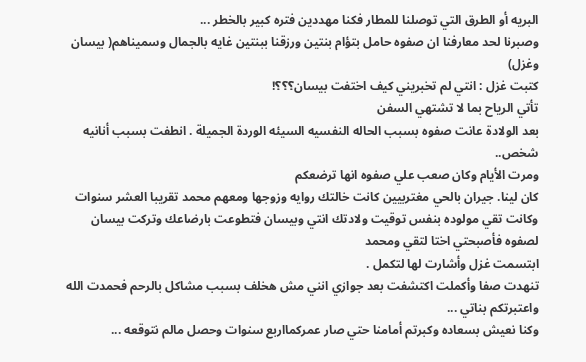البريه أو الطرق التي توصلنا للمطار فكنا مهددين فتره كبير بالخطر ...
وصبرنا لحد معارفنا ان صفوه حامل بتؤام بنتين ورزقنا ببنتين غايه بالجمال وسميناهم( بيسان وغزل)
كتبت غزل : انتي لم تخبريني كيف اختفت بيسان؟؟؟!
تأتي الرياح بما لا تشتهي السفن
بعد الولادة عانت صفوه بسبب الحاله النفسيه السيئه الوردة الجميلة . انطفت بسبب أنانيه شخص..
ومرت الأيام وكان صعب علي صفوه انها ترضعكم
كان لينا. جيران بالحي مغتربيين كانت خالتك روايه وزوجها ومعهم محمد تقريبا العشر سنوات وكانت تقي مولوده بنفس توقيت ولادتك انتي وبيسان فتطوعت بارضاعك وتركت بيسان لصفوه فأصبحتي اختا لتقي ومحمد
ابتسمت غزل وأشارت لها لتكمل .
تنهدت صفا وأكملت اكتشفت بعد جوازي انني مش هخلف بسبب مشاكل بالرحم فحمدت الله واعتبرتكم بناتي ...
وكنا نعيش بسعاده وكبرتم أمامنا حتي صار عمركمااربع سنوات وحصل مالم نتوقعه ...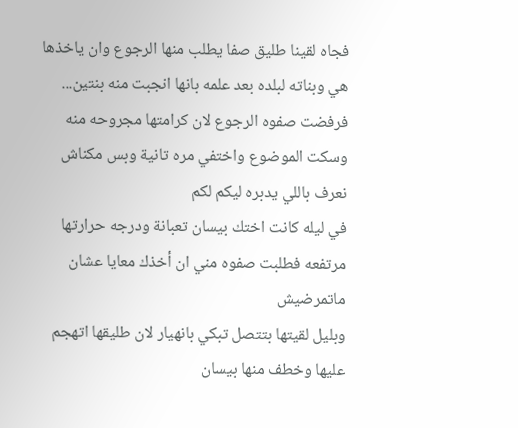فجاه لقينا طليق صفا يطلب منها الرجوع وان ياخذها هي وبناته لبلده بعد علمه بانها انجبت منه بنتين...
فرفضت صفوه الرجوع لان كرامتها مجروحه منه وسكت الموضوع واختفي مره تانية وبس مكناش نعرف باللي يدبره ليكم لكم
في ليله كانت اختك بيسان تعبانة ودرجه حرارتها مرتفعه فطلبت صفوه مني ان أخذك معايا عشان ماتمرضيش
وبليل لقيتها بتتصل تبكي بانهيار لان طليقها اتهجم عليها وخطف منها بيسان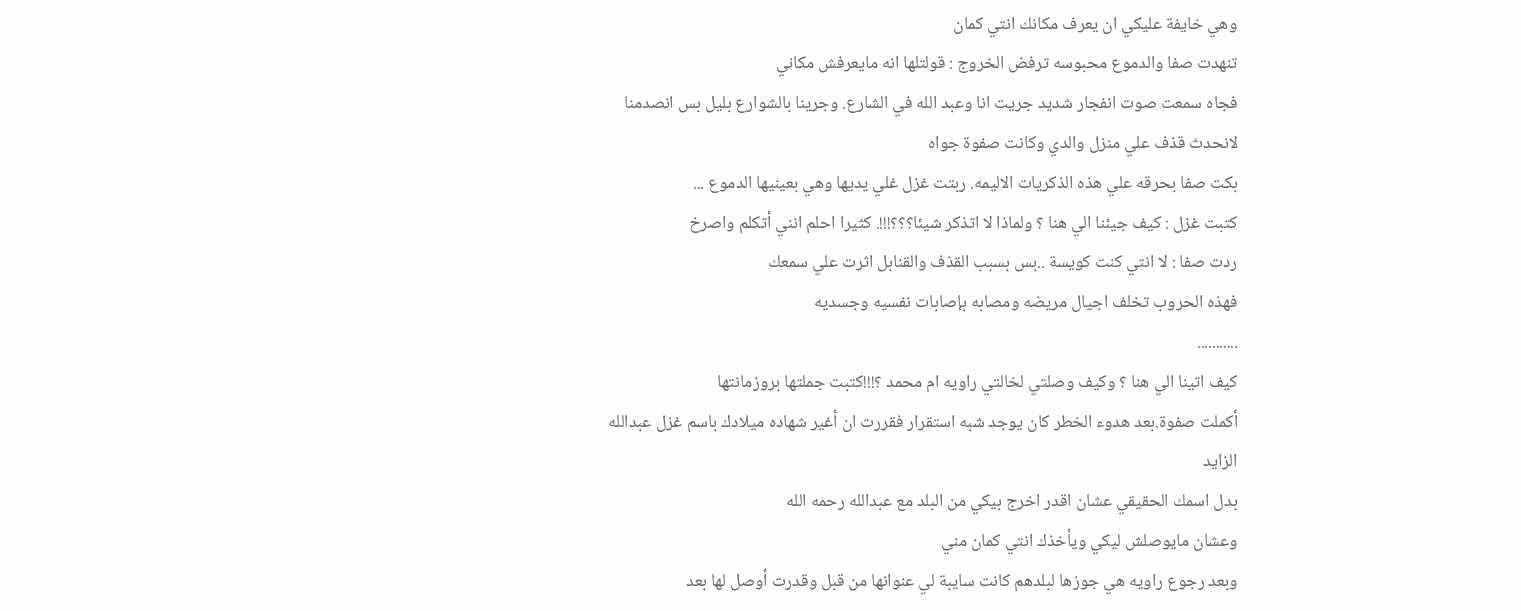وهي خايفة عليكي ان يعرف مكانك انتي كمان
تنهدت صفا والدموع محبوسه ترفض الخروج : قولتلها انه مايعرفش مكاني
فجاه سمعت صوت انفجار شديد جريت انا وعبد الله في الشارع. وجرينا بالشوارع بليل بس انصدمنا لانحدث قذف علي منزل والدي وكانت صفوة جواه
بكت صفا بحرقه علي هذه الذكريات الاليمه. ربتت غزل غلي يديها وهي بعينيها الدموع ...
كتبت غزل : كيف جيئنا الي هنا ؟ ولماذا لا اتذكر شيئا؟؟؟!!!. كثيرا احلم انني أتكلم واصرخ
ردت صفا : لا انتي كنت كويسة ..بس بسبب القذف والقنابل اثرت علي سمعك
فهذه الحروب تخلف اجيال مريضه ومصابه بإصابات نفسيه وجسديه
...........
كيف اتينا الي هنا ؟ وكيف وصلتي لخالتي راويه ام محمد ؟!!!كتبت جملتها بروزمانتها
أكملت صفوة.بعد هدوء الخطر كان يوجد شبه استقرار فقررت ان أغير شهاده ميلادك باسم غزل عبدالله الزايد
بدل اسمك الحقيقي عشان اقدر اخرج بيكي من البلد مع عبدالله رحمه الله
وعشان مايوصلش ليكي ويأخذك انتي كمان مني
وبعد رجوع راويه هي جوزها لبلدهم كانت سايبة لي عنوانها من قبل وقدرت أوصل لها بعد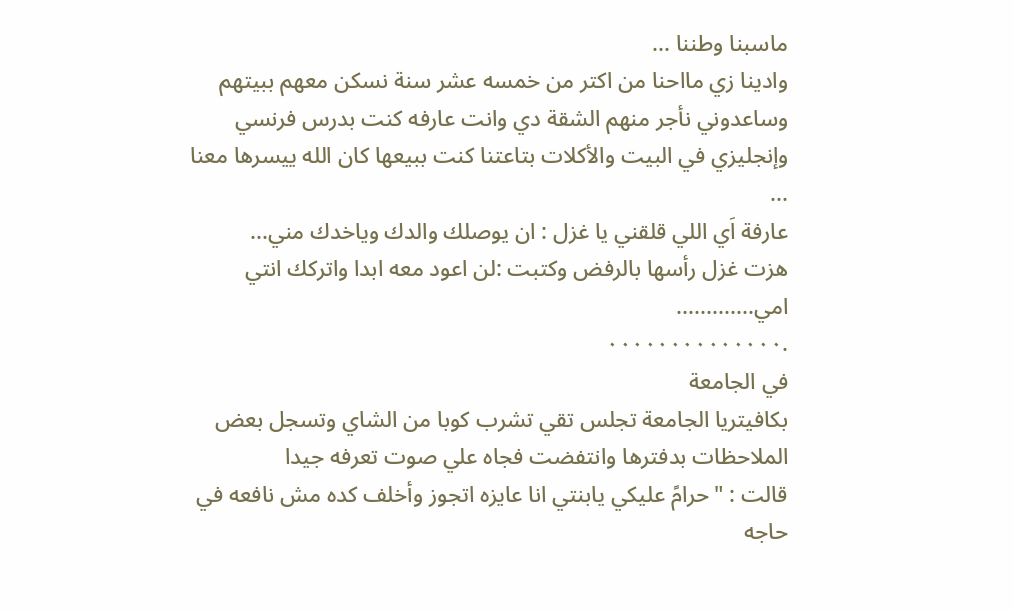ماسبنا وطننا ...
وادينا زي مااحنا من اكتر من خمسه عشر سنة نسكن معهم ببيتهم وساعدوني نأجر منهم الشقة دي وانت عارفه كنت بدرس فرنسي وإنجليزي في البيت والأكلات بتاعتنا كنت ببيعها كان الله ييسرها معنا ...
عارفة اَي اللي قلقني يا غزل : ان يوصلك والدك وياخدك مني...
هزت غزل رأسها بالرفض وكتبت :لن اعود معه ابدا واتركك انتي امي.............
.٠٠٠٠٠٠٠٠٠٠٠٠٠٠
في الجامعة
بكافيتريا الجامعة تجلس تقي تشرب كوبا من الشاي وتسجل بعض الملاحظات بدفترها وانتفضت فجاه علي صوت تعرفه جيدا
قالت : "حرامً عليكي يابنتي انا عايزه اتجوز وأخلف كده مش نافعه في حاجه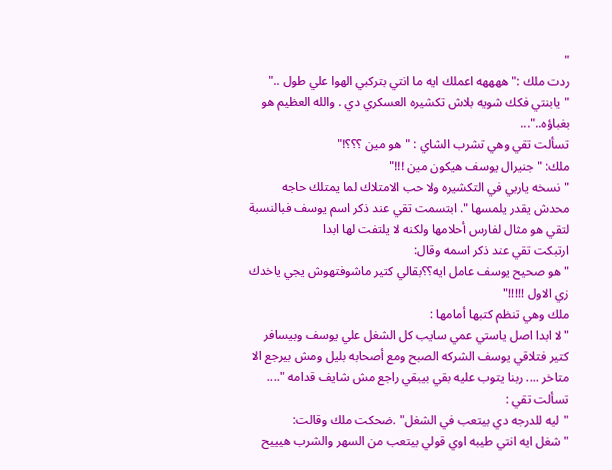"
ردت ملك :" ههههه اعملك ايه ما انتي بتركبي الهوا علي طول .."
"يابنتي فكك شويه بلاش تكشيره العسكري دي . والله العظيم هو بغباؤه.."...
تسألت تقي وهي تشرب الشاي : "هو مين ؟؟؟!"
ملك: "جنيرال يوسف هيكون مين !!!"
"نسخه ياربي في التكشيره ولا حب الامتلاك لما يمتلك حاجه محدش يقدر يلمسها ". ابتسمت تقي عند ذكر اسم يوسف فبالنسبة لتقي هو مثال لفارس أحلامها ولكنه لا يلتفت لها ابدا
ارتبكت تقي عند ذكر اسمه وقال:
" هو صحيح يوسف عامل ايه؟؟بقالي كتير ماشوفتهوش يجي ياخدك زي الاول !!!!!"
ملك وهي تنظم كتبها أمامها :
"لا ابدا اصل ياستي عمي سايب كل الشغل علي يوسف وبيسافر كتير فتلاقي يوسف الشركه الصبح ومع أصحابه بليل ومش بيرجع الا متاخر .... ربنا يتوب عليه بقي بيبقي راجع مش شايف قدامه "....
تسألت تقي :
"ليه للدرجه دي بيتعب في الشغل" .ضحكت ملك وقالت:
"شغل ايه انتي طيبه اوي قولي بيتعب من السهر والشرب هيييح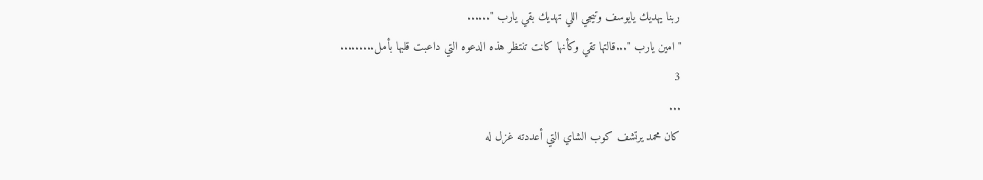ربنا يهديك يايوسف وتيجي اللي تهديك بقي يارب "......
"امين يارب "...قالتها تقي وكأنها كانت تنتظر هذه الدعوه التي داعبت قلبها بأمل.........
3
...
كان محمد يرتشف كوب الشاي التي أعددته غزل له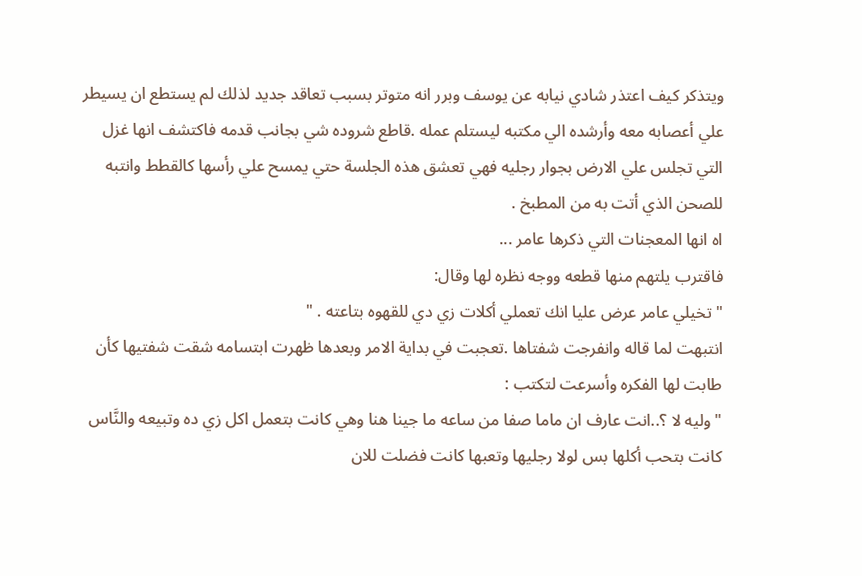ويتذكر كيف اعتذر شادي نيابه عن يوسف وبرر انه متوتر بسبب تعاقد جديد لذلك لم يستطع ان يسيطر علي أعصابه معه وأرشده الي مكتبه ليستلم عمله .قاطع شروده شي بجانب قدمه فاكتشف انها غزل التي تجلس علي الارض بجوار رجليه فهي تعشق هذه الجلسة حتي يمسح علي رأسها كالقطط وانتبه للصحن الذي أتت به من المطبخ .
اه انها المعجنات التي ذكرها عامر ...
فاقترب يلتهم منها قطعه ووجه نظره لها وقال:
"تخيلي عامر عرض عليا انك تعملي أكلات زي دي للقهوه بتاعته . "
انتبهت لما قاله وانفرجت شفتاها .تعجبت في بداية الامر وبعدها ظهرت ابتسامه شقت شفتيها كأن طابت لها الفكره وأسرعت لتكتب :
"وليه لا ؟..انت عارف ان ماما صفا من ساعه ما جينا هنا وهي كانت بتعمل اكل زي ده وتبيعه والنَّاس كانت بتحب أكلها بس لولا رجليها وتعبها كانت فضلت للان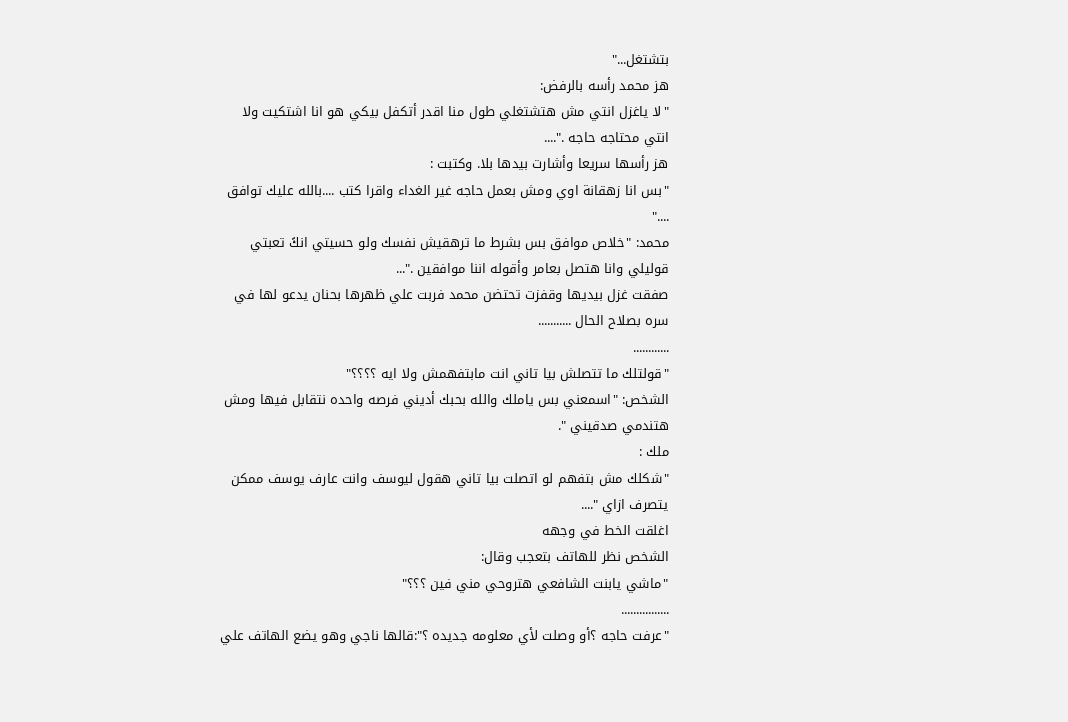بتشتغل..."
هز محمد رأسه بالرفض:
"لا ياغزل انتي مش هتشتغلي طول منا اقدر أتكفل بيكي هو انا اشتكيت ولا انتي محتاجه حاجه ."....
هز رأسها سريعا وأشارت بيدها بلا. وكتبت :
"بس انا زهقانة اوي ومش بعمل حاجه غير الغداء واقرا كتب ....بالله عليك توافق ...."
محمد: "خلاص موافق بس بشرط ما ترهقيش نفسك ولو حسيتي انكً تعبتي قوليلي وانا هتصل بعامر وأقوله اننا موافقين ."...
صفقت غزل بيديها وقفزت تحتضن محمد فربت علي ظهرها بحنان يدعو لها في سره بصلاح الحال ...........
............
"قولتلك ما تتصلش بيا تاني انت مابتفهمش ولا ايه ؟؟؟؟"
الشخص: "اسمعني بس ياملك والله بحبك أديني فرصه واحده نتقابل فيها ومش هتندمي صدقيني ".
ملك :
"شكلك مش بتفهم لو اتصلت بيا تاني هقول ليوسف وانت عارف يوسف ممكن يتصرف ازاي "....
اغلقت الخط في وجهه
الشخص نظر للهاتف بتعجب وقال:
"ماشي يابنت الشافعي هتروحي مني فين ؟؟؟"
................
"عرفت حاجه ؟أو وصلت لأي معلومه جديده ؟":قالها ناجي وهو يضع الهاتف علي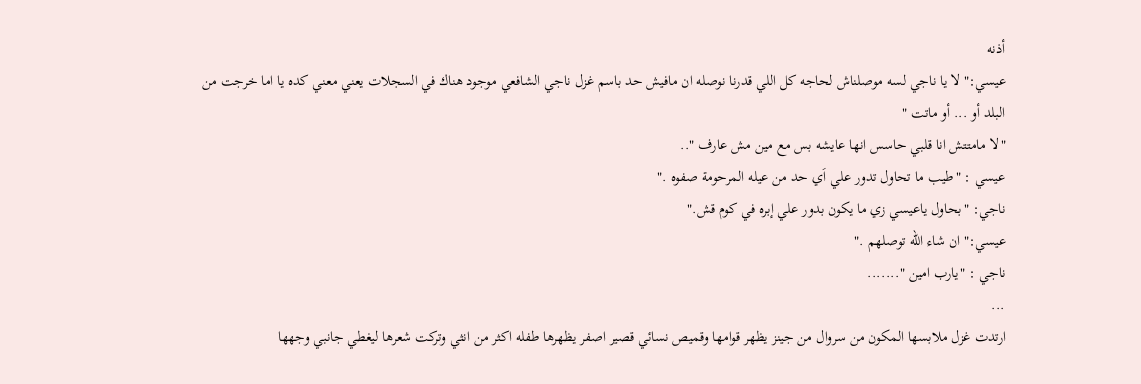أذنه
عيسي:" لا يا ناجي لسه موصلناش لحاجه كل اللي قدرنا نوصله ان مافيش حد باسم غزل ناجي الشافعي موجود هناك في السجلات يعني معني كده يا اما خرجت من البلد أو ... أو ماتت "
"لا مامتتش انا قلبي حاسس انها عايشه بس مع مين مش عارف "..
عيسي : "طيب ما تحاول تدور علي اَي حد من عيله المرحومة صفوه ."
ناجي: "بحاول ياعيسي زي ما يكون بدور علي إبره في كوم قش."
عيسي:" ان شاء الله توصلهم ."
ناجي : "يارب امين ".......
...
ارتدت غزل ملابسها المكون من سروال من جينز يظهر قوامها وقميص نسائي قصير اصفر يظهرها طفله اكثر من انثي وتركت شعرها ليغطي جانبي وجهها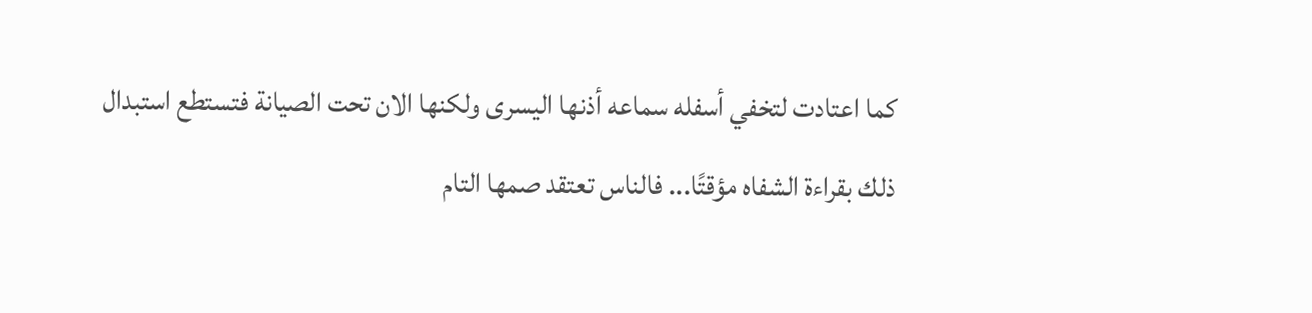كما اعتادت لتخفي أسفله سماعه أذنها اليسرى ولكنها الان تحت الصيانة فتستطع استبدال ذلك بقراءة الشفاه مؤقتًا... فالناس تعتقد صمها التام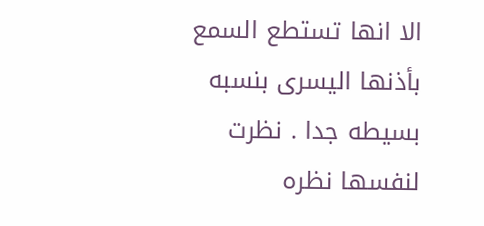الا انها تستطع السمع بأذنها اليسرى بنسبه بسيطه جدا . نظرت لنفسها نظره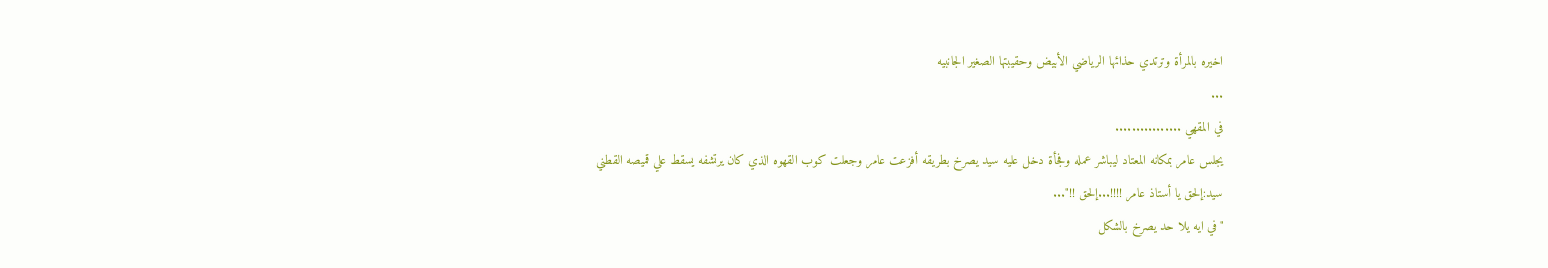اخيره بالمرأة وترتدي حذائها الرياضي الأبيض وحقيبتها الصغير الجانبيه
...
في المقهي ................
يجلس عامر بمكانه المعتاد ليباشر عمله وفجأة دخل عليه سيد يصرخ بطريقه أفزعت عامر وجعلت كوب القهوه الذي كان يرتشفه يسقط علي قميصه القطني
سيد:إلحق يا أستاذ عامر !!!!...إلحق !!"...
"في ايه يلا حد يصرخ بالشكل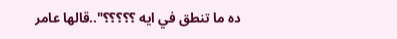ده ما تنطق في ايه ؟؟؟؟؟"..قالها عامر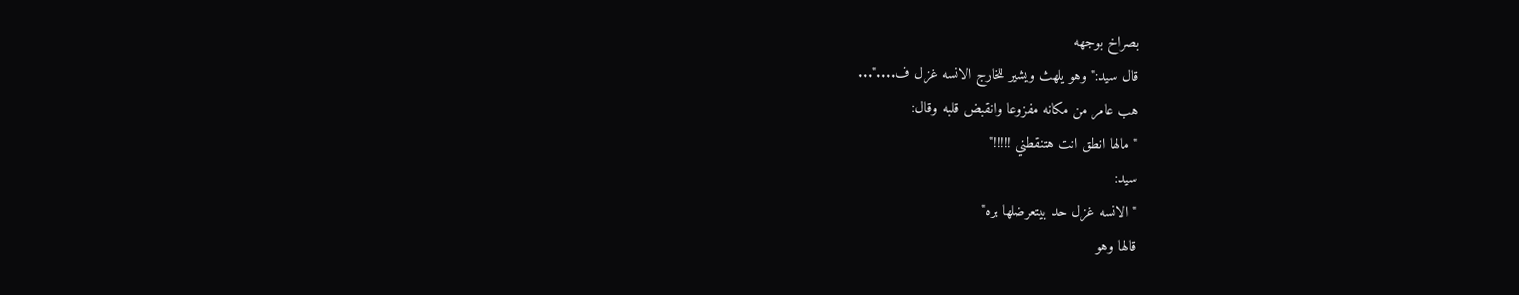بصراخ بوجهه
قال سيد:" وهو يلهث ويشير للخارج الانسه غزل ف...."...
هب عامر من مكانه مفزوعا وانقبض قلبه وقال:
"مالها انطق انت هتنقطني !!!!!"
سيد:
"الانسه غزل حد بيتعرضلها بره"
قالها وهو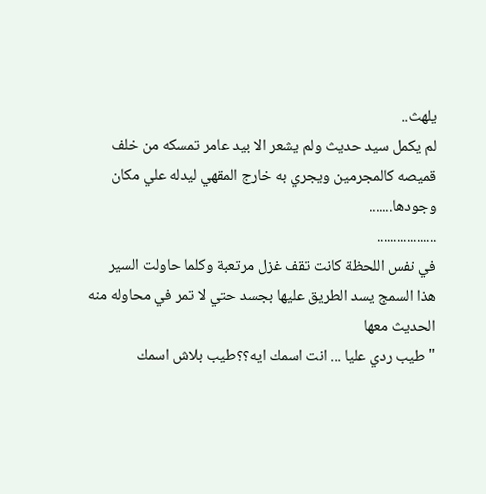يلهث..
لم يكمل سيد حديث ولم يشعر الا بيد عامر تمسكه من خلف قميصه كالمجرمين ويجري به خارج المقهي ليدله علي مكان وجودها.......
..................
في نفس اللحظة كانت تقف غزل مرتعبة وكلما حاولت السير هذا السمج يسد الطريق عليها بجسد حتي لا تمر في محاوله منه الحديث معها
"طيب ردي عليا ... انت اسمك ايه؟؟طيب بلاش اسمك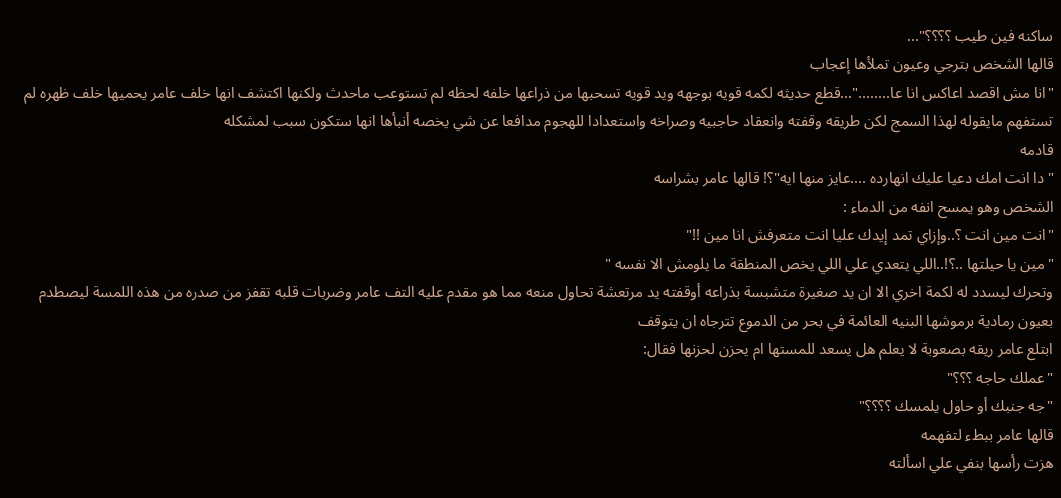ساكنه فين طيب ؟؟؟؟"...
قالها الشخص بترجي وعيون تملأها إعجاب
"انا مش اقصد اعاكس انا عا........"...قطع حديثه لكمه قويه بوجهه ويد قويه تسحبها من ذراعها خلفه لحظه لم تستوعب ماحدث ولكنها اكتشف انها خلف عامر يحميها خلف ظهره لم تستفهم مايقوله لهذا السمج لكن طريقه وقفته وانعقاد حاجبيه وصراخه واستعدادا للهجوم مدافعا عن شي يخصه أنبأها انها ستكون سبب لمشكله
قادمه
"دا انت امك دعيا عليك انهارده ....عايز منها ايه"؟! قالها عامر بشراسه
الشخص وهو يمسح انفه من الدماء :
"انت مين انت ؟..وإزاي تمد إيدك عليا انت متعرفش انا مين !!"
"مين يا حيلتها ..؟!..اللي يتعدي علي اللي يخص المنطقة ما يلومش الا نفسه "
وتحرك ليسدد له لكمة اخري الا ان يد صغيرة متشبسة بذراعه أوقفته يد مرتعشة تحاول منعه مما هو مقدم عليه التف عامر وضربات قلبه تقفز من صدره من هذه اللمسة ليصطدم بعيون رمادية برموشها البنيه العائمة في بحر من الدموع تترجاه ان يتوقف
ابتلع عامر ريقه بصعوبة لا يعلم هل يسعد للمستها ام يحزن لحزنها فقال:
"عملك حاجه ؟؟؟"
"جه جنبك أو حاول يلمسك ؟؟؟؟"
قالها عامر ببطء لتفهمه
هزت رأسها بنفي علي اسألته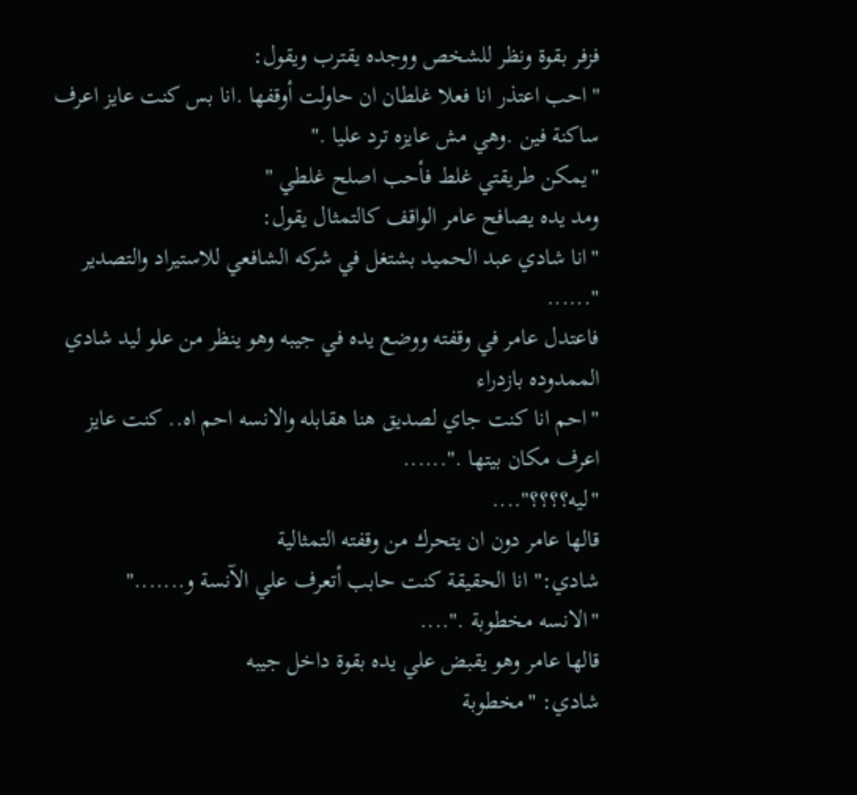فزفر بقوة ونظر للشخص ووجده يقترب ويقول:
"احب اعتذر انا فعلا غلطان ان حاولت أوقفها .انا بس كنت عايز اعرف ساكنة فين .وهي مش عايزه ترد عليا ."
"يمكن طريقتي غلط فأحب اصلح غلطي "
ومد يده يصافح عامر الواقف كالتمثال يقول:
"انا شادي عبد الحميد بشتغل في شركه الشافعي للاستيراد والتصدير "......
فاعتدل عامر في وقفته ووضع يده في جيبه وهو ينظر من علو ليد شادي الممدوده بازدراء
"احم انا كنت جاي لصديق هنا هقابله والانسه احم اه.. كنت عايز اعرف مكان بيتها ."......
"ليه؟؟؟؟"....
قالها عامر دون ان يتحرك من وقفته التمثالية
شادي:" انا الحقيقة كنت حابب أتعرف علي الآنسة و......."
"الانسه مخطوبة ."....
قالها عامر وهو يقبض علي يده بقوة داخل جيبه
شادي: "مخطوبة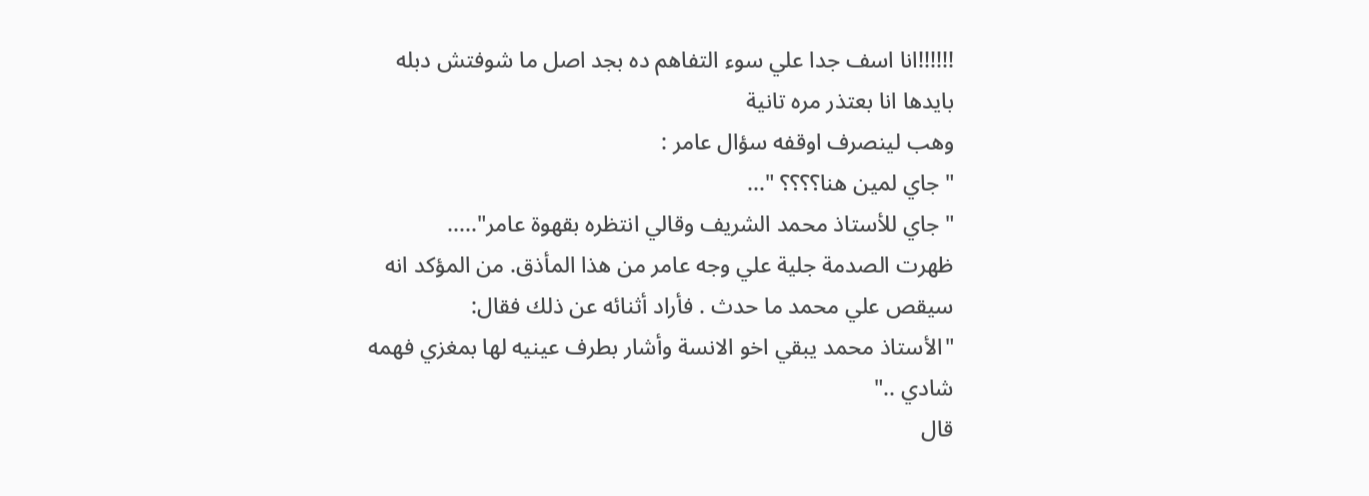!!!!!!انا اسف جدا علي سوء التفاهم ده بجد اصل ما شوفتش دبله بايدها انا بعتذر مره تانية
وهب لينصرف اوقفه سؤال عامر :
"جاي لمين هنا؟؟؟؟ "...
"جاي للأستاذ محمد الشريف وقالي انتظره بقهوة عامر".....
ظهرت الصدمة جلية علي وجه عامر من هذا المأذق. من المؤكد انه سيقص علي محمد ما حدث . فأراد أثنائه عن ذلك فقال:
"الأستاذ محمد يبقي اخو الانسة وأشار بطرف عينيه لها بمغزي فهمه شادي .."
قال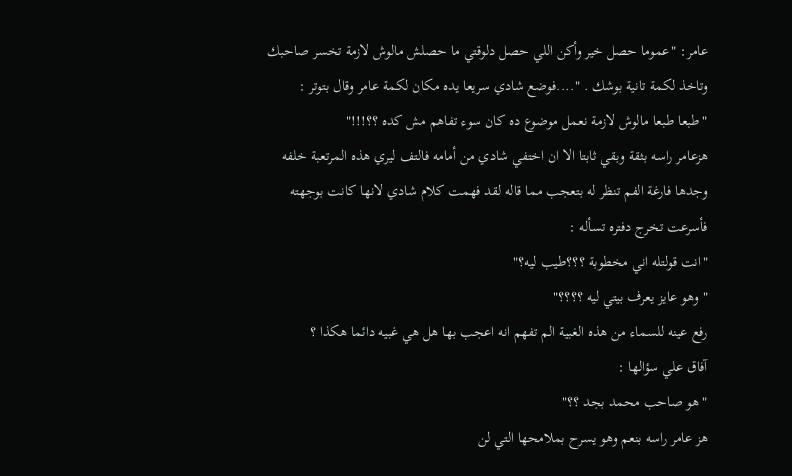عامر: "عموما حصل خير وأكن اللي حصل دلوقتي ما حصلش مالوش لازمة تخسر صاحبك وتاخذ لكمة تانية بوشك . "....فوضع شادي سريعا يده مكان لكمة عامر وقال بتوتر :
"طبعا طبعا مالوش لازمة نعمل موضوع ده كان سوء تفاهم مش كده ؟؟!!!"
هزعامر راسه بثقة وبقي ثابتا الا ان اختفي شادي من أمامه فالتف ليري هذه المرتعبة خلفه
وجدها فارغة الفم تنظر له بتعجب مما قاله لقد فهمت كلام شادي لانها كانت بوجهته
فأسرعت تخرج دفتره تسأله :
"انت قولتله اني مخطوبة ؟؟؟طيب ليه؟"
"وهو عايز يعرف بيتي ليه ؟؟؟؟"
رفع عينه للسماء من هذه الغبية الم تفهم انه اعجب بها هل هي غبيه دائما هكذا ؟
آفاق علي سؤالها :
"هو صاحب محمد بجد ؟؟"
هز عامر راسه بنعم وهو يسرح بملامحها التي لن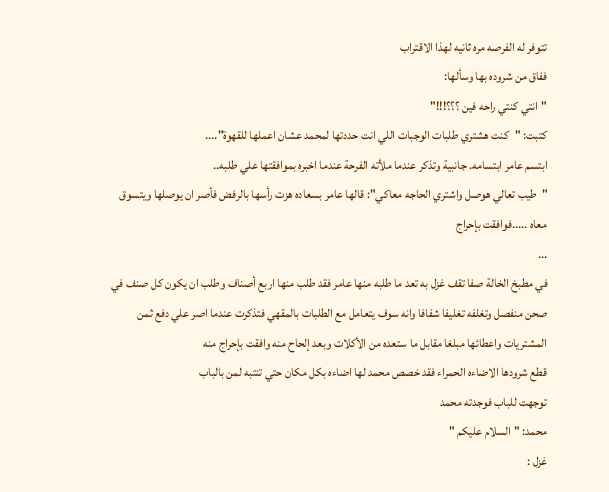تتوفر له الفرصه مره ثانيه لهذا الاقتراب
ففاق من شروده بها وسألها:
"انتي كنتي راحه فين ؟؟؟!!!"
كتبت: "كنت هشتري طلبات الوجبات اللي انت حددتها لمحمد عشان اعملها للقهوة"....
ابتسم عامر ابتسامه. جانبية وتذكر عندما ملأته الفرحة عندما اخبره بموافقتها علي طلبه..
"طيب تعالي هوصل واشتري الحاجه معاكي": قالها عامر بسعاده هزت رأسها بالرفض فأصر ان يوصلها ويتسوق معاه .....فوافقت بإحراج
...
في مطبخ الخالة صفا تقف غزل به تعد ما طلبه منها عامر فقد طلب منها اربع أصناف وطلب ان يكون كل صنف في صحن منفصل وتغلفه تغليفا شفافا وانه سوف يتعامل مع الطلبات بالمقهي فتذكرت عندما اصر علي دفع ثمن المشتريات واعطائها مبلغا مقابل ما ستعده من الأكلات وبعد إلحاح منه وافقت بإحراج منه
قطع شرودها الاضاءه الحمراء فقد خصص محمد لها اضاءه بكل مكان حتي تنتبه لمن بالباب
توجهت للباب فوجدته محمد
محمد: "السلام عليكم "
غزل :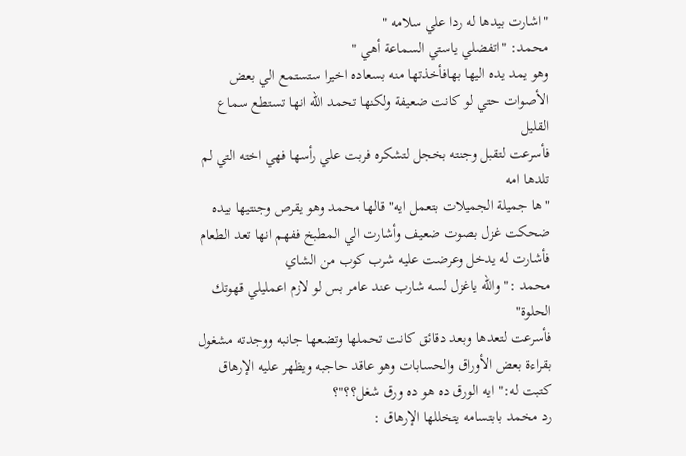"اشارت بيدها له ردا علي سلامه "
محمد: "اتفضلي ياستي السماعة أهي "
وهو يمد يده اليها بهافأخذتها منه بسعاده اخيرا ستستمع الي بعض الأصوات حتي لو كانت ضعيفة ولكنها تحمد الله انها تستطع سماع القليل
فأسرعت لتقبل وجنته بخجل لتشكره فربت علي رأسها فهي اخته التي لم تلدها امه
"ها جميلة الجميلات بتعمل ايه" قالها محمد وهو يقرص وجنتيها بيده
ضحكت غزل بصوت ضعيف وأشارت الي المطبخ ففهم انها تعد الطعام
فأشارت له يدخل وعرضت عليه شرب كوب من الشاي
محمد :" والله ياغزل لسه شارب عند عامر بس لو لازم اعمليلي قهوتك الحلوة"
فأسرعت لتعدها وبعد دقائق كانت تحملها وتضعها جانبه ووجدته مشغول بقراءة بعض الأوراق والحسابات وهو عاقد حاجبه ويظهر عليه الإرهاق
كتبت له:" ايه الورق ده هو ده ورق شغل؟؟"؟
رد مخمد بابتسامه يتخللها الإرهاق :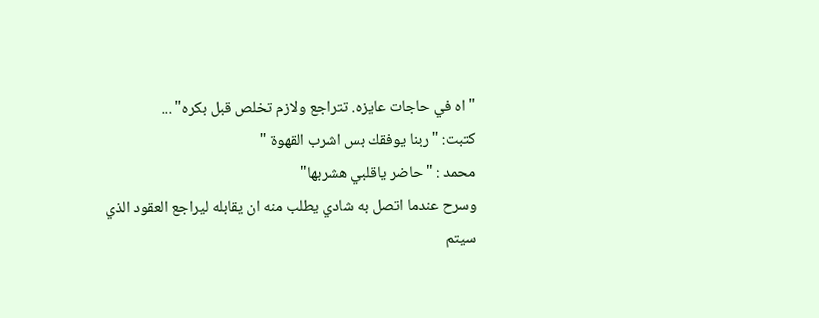" اه في حاجات عايزه. تتراجع ولازم تخلص قبل بكره" ...
كتبت: "ربنا يوفقك بس اشرب القهوة "
محمد : "حاضر ياقلبي هشربها"
وسرح عندما اتصل به شادي يطلب منه ان يقابله ليراجع العقود الذي سيتم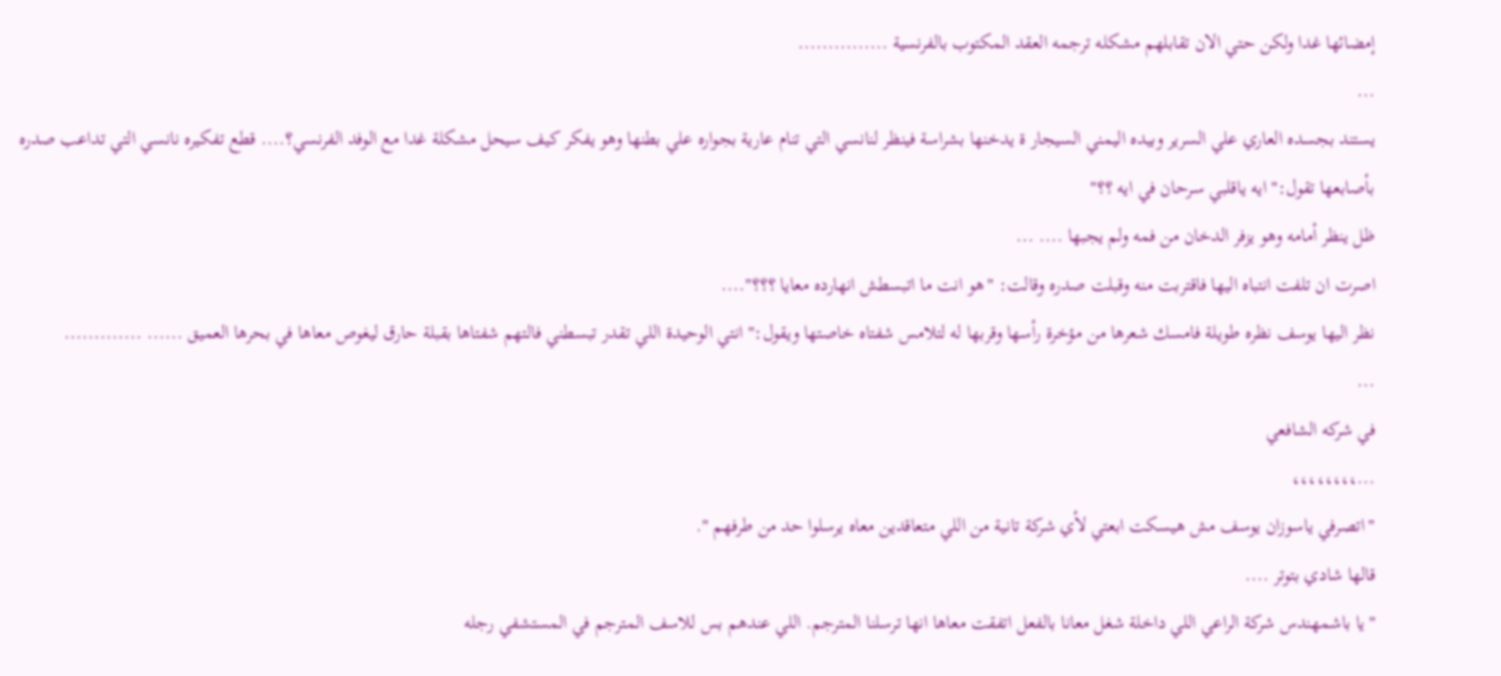إمضائها غدا ولكن حتي الان تقابلهم مشكله ترجمه العقد المكتوب بالفرنسية ...............
...
يستند بجسده العاري علي السرير وبيده اليمني السيجار ة يدخنها بشراسة فينظر لنانسي التي تنام عارية بجواره علي بطنها وهو يفكر كيف سيحل مشكلة غدا مع الوفد الفرنسي؟.... قطع تفكيره نانسي التي تداعب صدره بأصابعها تقول:" ايه ياقلبي سرحان في ايه ؟؟"
ظل ينظر أمامه وهو يزفر الدخان من فمه ولم يجبها .... ...
اصرت ان تلفت انتباه اليها فاقتربت منه وقبلت صدره وقالت: "هو انت ما اتبسطش انهارده معايا ؟؟؟"....
نظر اليها يوسف نظره طويلة فامسك شعرها من مؤخرة رأسها وقربها له لتلامس شفتاه خاصتها ويقول:" انتي الوحيدة اللي تقدر تبسطني فالتهم شفتاها بقبلة حارق ليغوص معاها في بحرها العميق ...... .............
...
في شركه الشافعي
...،،،،،،،،
"اتصرفي ياسوزان يوسف مش هيسكت ابعتي لأي شركة تانية من اللي متعاقدين معاه يرسلوا حد من طرفهم ".
قالها شادي بتوتر ....
"يا باشمهندس شركة الراعي اللي داخلة شغل معانا بالفعل اتفقت معاها انها ترسلنا المترجم. اللي عندهم بس للاسف المترجم في المستشفي رجله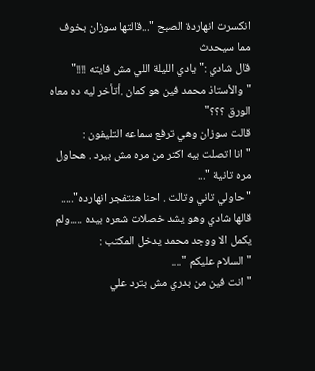انكسرت انهاردة الصبح "...قالتها سوزان بخوف مما سيحدث
قال شادي :" يادي الليلة اللي مش فايته !!!!"
"والأستاذ محمد فين هو كمان .أتأخر ليه ده معاه الورق ؟؟؟"
قالت سوزان وهي ترفع سماعه التليفون :
" انا اتصلت بيه اكتر من مره مش بيرد . هحاول مره تانية "...
"حاولي تاني وتالت . احنا هنتفجر انهارده"..... قالها شادي وهو يشد خصلات شعره بيده .....ولم يكمل الا ووجد محمد يدخل المكتب :
"السلام عليكم "....
"انت فين من بدري مش بترد علي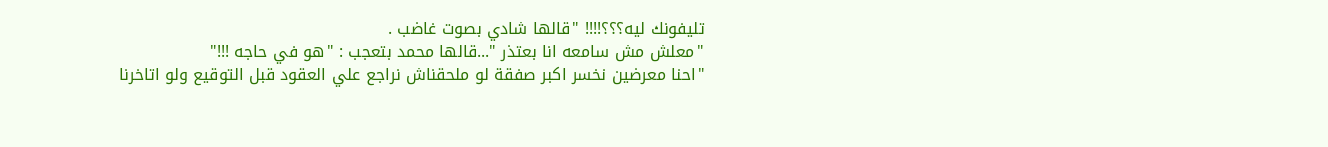تليفونك ليه؟؟؟!!!! "قالها شادي بصوت غاضب .
"معلش مش سامعه انا بعتذر "...قالها محمد بتعجب : "هو في حاجه !!!"
"احنا معرضين نخسر اكبر صفقة لو ملحقناش نراجع علي العقود قبل التوقيع ولو اتاخرنا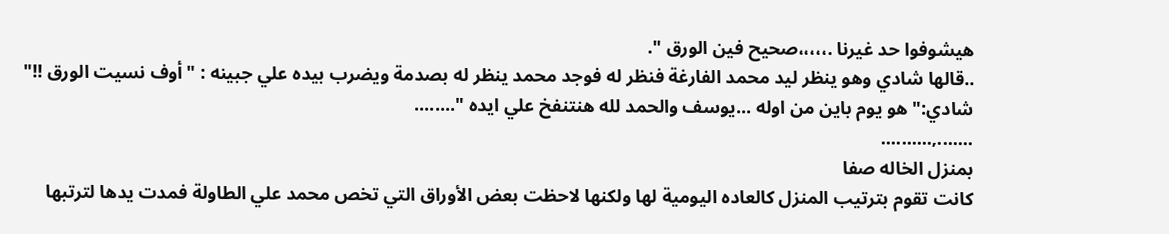هيشوفوا حد غيرنا .،،،،،صحيح فين الورق ".
..قالها شادي وهو ينظر ليد محمد الفارغة فنظر له فوجد محمد ينظر له بصدمة ويضرب بيده علي جبينه : "أوف نسيت الورق !!"
شادي:" هو يوم باين من اوله ...يوسف والحمد لله هنتنفخ علي ايده "........
.......,..........
بمنزل الخاله صفا
كانت تقوم بترتيب المنزل كالعاده اليومية لها ولكنها لاحظت بعض الأوراق التي تخص محمد علي الطاولة فمدت يدها لترتبها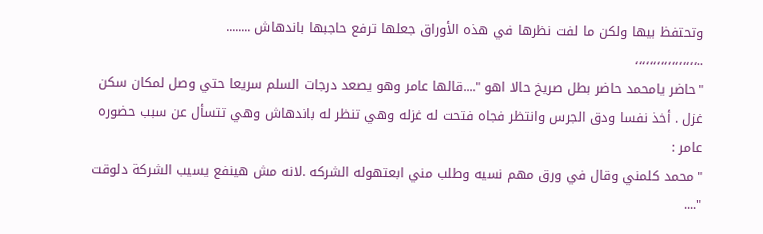وتحتفظ بيها ولكن ما لفت نظرها في هذه الأوراق جعلها ترفع حاجبها باندهاش ........
..،،،،،،،،،،،،،،،،،
"حاضر يامحمد حاضر بطل صريخ حالا اهو "....قالها عامر وهو يصعد درجات السلم سريعا حتي وصل لمكان سكن غزل . أخذ نفسا ودق الجرس وانتظر فجاه فتحت له غزله وهي تنظر له باندهاش وهي تتسأل عن سبب حضوره عامر :
"محمد كلمني وقال في ورق مهم نسيه وطلب مني ابعتهوله الشركه .لانه مش هينفع يسيب الشركة دلوقت "....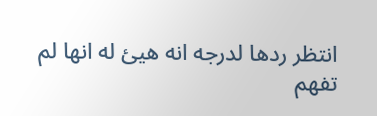انتظر ردها لدرجه انه هيئ له انها لم تفهم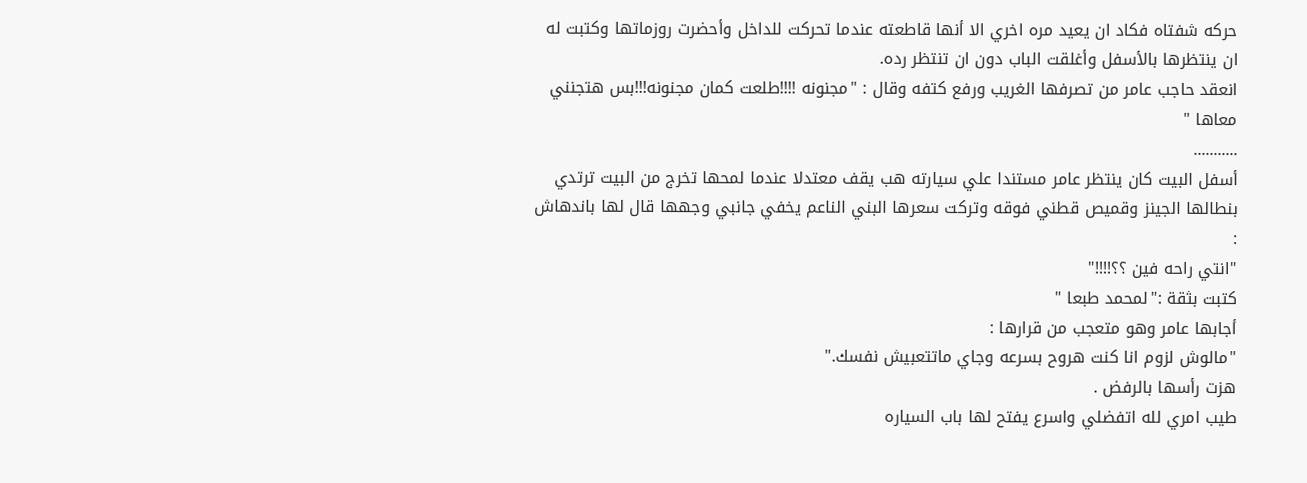حركه شفتاه فكاد ان يعيد مره اخري الا أنها قاطعته عندما تحركت للداخل وأحضرت روزماتها وكتبت له ان ينتظرها بالأسفل وأغلقت الباب دون ان تنتظر رده.
انعقد حاجب عامر من تصرفها الغريب ورفع كتفه وقال : "مجنونه !!!!طلعت كمان مجنونه!!!بس هتجنني معاها "
...........
أسفل البيت كان ينتظر عامر مستندا علي سيارته هب يقف معتدلا عندما لمحها تخرج من البيت ترتدي بنطالها الجينز وقميص قطني فوقه وتركت سعرها البني الناعم يخفي جانبي وجهها قال لها باندهاش :
"انتي راحه فين ؟؟!!!!"
كتبت بثقة :"لمحمد طبعا "
أجابها عامر وهو متعجب من قرارها :
"مالوش لزوم انا كنت هروح بسرعه وجاي ماتتعبيش نفسك."
هزت رأسها بالرفض .
طيب امري لله اتفضلي واسرع يفتح لها باب السياره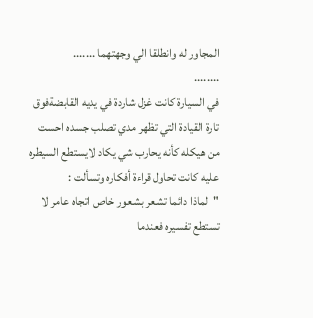المجاور له وانطلقا الي وجهتهما .......
........
في السيارة كانت غزل شاردة في يديه القابضةفوق تارة القيادة التي تظهر مدي تصلب جسده احست من هيكله كأنه يحارب شي يكاد لايستطع السيطره عليه كانت تحاول قراءة أفكاره وتسألت :
"لماذا دائما تشعر بشعور خاص اتجاه عامر لا تستطع تفسيره فعندما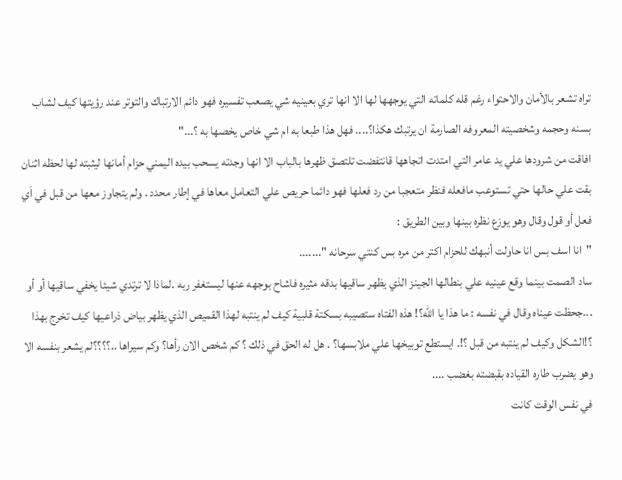تراه تشعر بالأمان والاحتواء رغم قله كلماته التي يوجهها لها الا انها تري بعينيه شي يصعب تفسيره فهو دائم الارتباك والتوتر عند رؤيتها كيف لشاب بسنه وحجمه وشخصيته المعروفه الصارمة ان يرتبك هكذا؟.... فهل هذا طبعا به ام شي خاص يخصها به ؟..."
افاقت من شرودها علي يد عامر التي امتدت اتجاهها قانتفضت تلتصق ظهرها بالباب الا انها وجدته يسحب بيده اليمني حزام أمانها ليثبته لها لحظه اثنان بقت علي حالها حتي تستوعب مافعله فنظر متعجبا من رد فعلها فهو دائما حريص علي التعامل معاها في إطار محدد . ولم يتجاوز معها من قبل في اَي فعل أو قول وقال وهو يوزع نظره بينها وبين الطريق :
"انا اسف بس انا حاولت أنبهك للحزام اكتر من مره بس كنتي سرحانه ".......
ساد الصمت بينما وقع عينيه علي بنطالها الجينز الذي يظهر ساقيها بدقه مثيره فاشاح بوجهه عنها ليستغفر ربه .لماذا لا ترتدي شيئا يخفي ساقيها أو أو ...جحظت عيناه وقال في نفسه : ما هذا يا الله؟! هذه الفتاه ستصيبه بسكتة قلبية كيف لم ينتبه لهذا القميص الذي يظهر بياض ذراعيها كيف تخرج بهذا ؟!الشكل وكيف لم ينتبه من قبل ؟!. ايستطع توبيخها علي ملابسها؟ . هل له الحق في ذلك ؟ كم شخص الان رأها؟ وكم سيراها ..؟؟؟؟لم يشعر بنفسه الا وهو يضرب طاره القياده بقبضته بغضب ....
في نفس الوقت كانت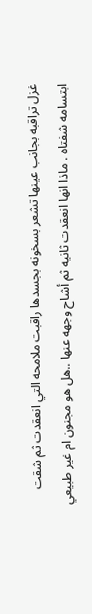غزل تراقبه بجانب عينها تشعر بسخونه بجسدها راقبت ملامحه التي انعقدت ثم شقت ابتسامه شفتاه . ماذا انها انعقدت ثانيه ثم أشاح وجهه عنها ..هل هو مجنون ام غير طبيعي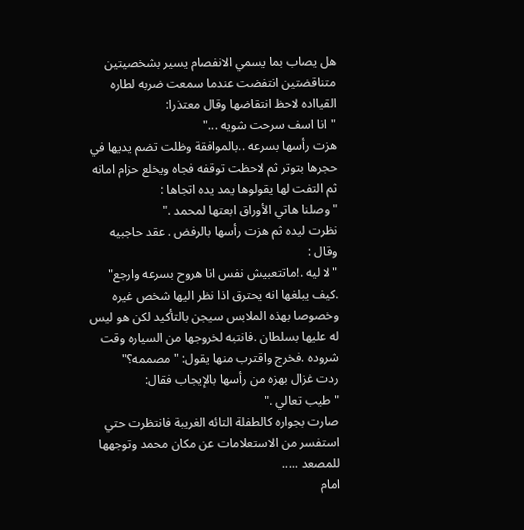هل يصاب بما يسمي الانفصام يسير بشخصيتين متناقضتين انتفضت عندما سمعت ضربه لطاره القيااده لاحظ انتقاضها وقال معتذرا:
"انا اسف سرحت شويه ..."
هزت رأسها بسرعه ..بالموافقة وظلت تضم يديها في حجرها بتوتر ثم لاحظت توقفه فجاه ويخلع حزام امانه ثم التفت لها يقولوها يمد يده اتجاها :
"وصلنا هاتي الأوراق ابعتها لمحمد ."
نظرت ليده ثم هزت رأسها بالرفض . عقد حاجبيه وقال :
"لا ليه .!ماتتعبيش نفس انا هروح بسرعه وارجع" .كيف يبلغها انه يحترق اذا نظر اليها شخص غيره وخصوصا بهذه الملابس سيجن بالتأكيد لكن هو ليس له عليها بسلطان .فانتبه لخروجها من السياره وقت شروده .فخرج واقترب منها يقول: "مصممه؟"
ردت غزال بهزه من رأسها بالإيجاب فقال:
"طيب تعالي ."
صارت بجواره كالطفلة التائه الغريبة فانتظرت حتي استفسر من الاستعلامات عن مكان محمد وتوجهها للمصعد .....
امام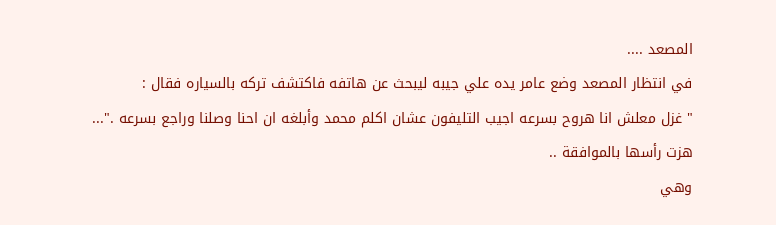المصعد ....
في انتظار المصعد وضع عامر يده علي جيبه ليبحث عن هاتفه فاكتشف تركه بالسياره فقال :
" غزل معلش انا هروح بسرعه اجيب التليفون عشان اكلم محمد وأبلغه ان احنا وصلنا وراجع بسرعه ."...
هزت رأسها بالموافقة ..
وهي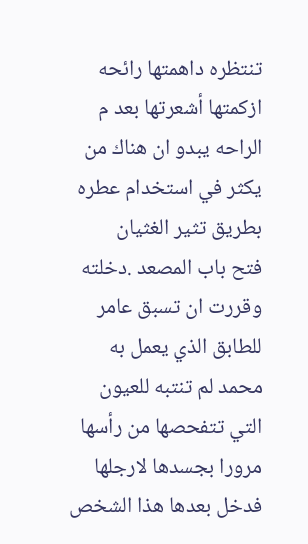تنتظره داهمتها رائحه ازكمتها أشعرتها بعد م الراحه يبدو ان هناك من يكثر في استخدام عطره بطريق تثير الغثيان
فتح باب المصعد .دخلته وقررت ان تسبق عامر للطابق الذي يعمل به محمد لم تنتبه للعيون التي تتفحصها من رأسها مرورا بجسدها لارجلها
فدخل بعدها هذا الشخص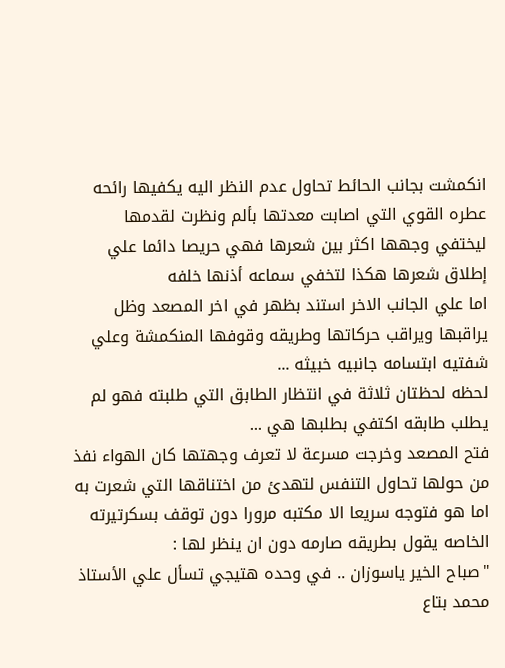انكمشت بجانب الحائط تحاول عدم النظر اليه يكفيها رائحه عطره القوي التي اصابت معدتها بألم ونظرت لقدمها ليختفي وجهها اكثر بين شعرها فهي حريصا دائما علي إطلاق شعرها هكذا لتخفي سماعه أذنها خلفه
اما علي الجانب الاخر استند بظهر في اخر المصعد وظل يراقبها ويراقب حركاتها وطريقه وقوفها المنكمشة وعلي شفتيه ابتسامه جانبيه خبيثه ...
لحظه لحظتان ثلاثة في انتظار الطابق التي طلبته فهو لم يطلب طابقه اكتفي بطلبها هي ...
فتح المصعد وخرجت مسرعة لا تعرف وجهتها كان الهواء نفذ من حولها تحاول التنفس لتهدئ من اختناقها التي شعرت به
اما هو فتوجه سريعا الا مكتبه مرورا دون توقف بسكرتيرته الخاصه يقول بطريقه صارمه دون ان ينظر لها :
"صباح الخير ياسوزان .. في وحده هتيجي تسأل علي الأستاذ محمد بتاع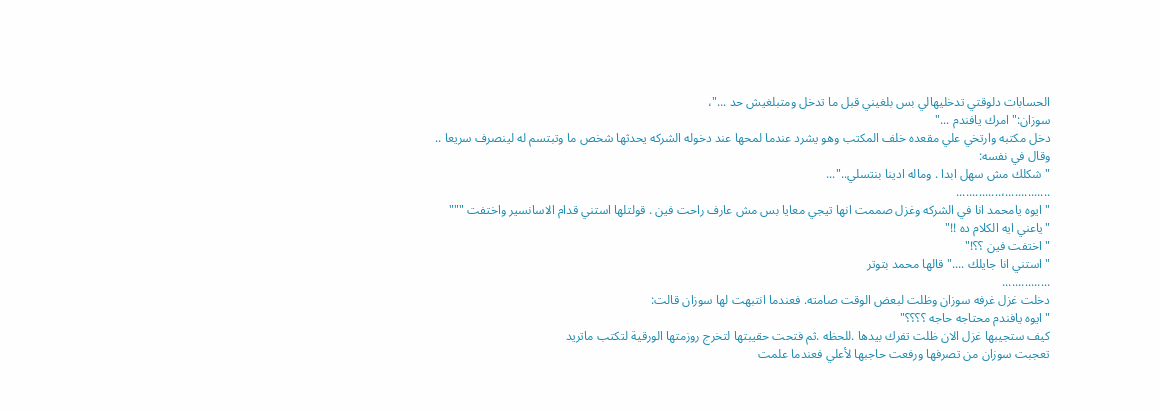الحسابات دلوقتي تدخليهالي بس بلغيني قبل ما تدخل ومتبلغيش حد ..."،
سوزان:" امرك يافندم ..."
دخل مكتبه وارتخي علي مقعده خلف المكتب وهو يشرد عندما لمحها عند دخوله الشركه يحدثها شخص ما وتبتسم له لينصرف سريعا ..
وقال في نفسه:
" شكلك مش سهل ابدا . وماله ادينا بنتسلي.."...
..............،..............
"ايوه يامحمد انا في الشركه وغزل صممت انها تيجي معايا بس مش عارف راحت فين . قولتلها استني قدام الاسانسير واختفت """
"ياعني ايه الكلام ده !!"
"اختفت فين ؟؟!"
"استني انا جايلك ...."قالها محمد بتوتر
...............
دخلت غزل غرفه سوزان وظلت لبعض الوقت صامته. فعندما انتبهت لها سوزان قالت:
"ايوه يافندم محتاجه حاجه ؟؟؟؟"
كيف ستجيبها غزل الان ظلت تفرك بيدها .للحظه .ثم فتحت حقيبتها لتخرج روزمتها الورقية لتكتب ماتريد
تعجبت سوزان من تصرفها ورفعت حاجبها لأعلي فعندما علمت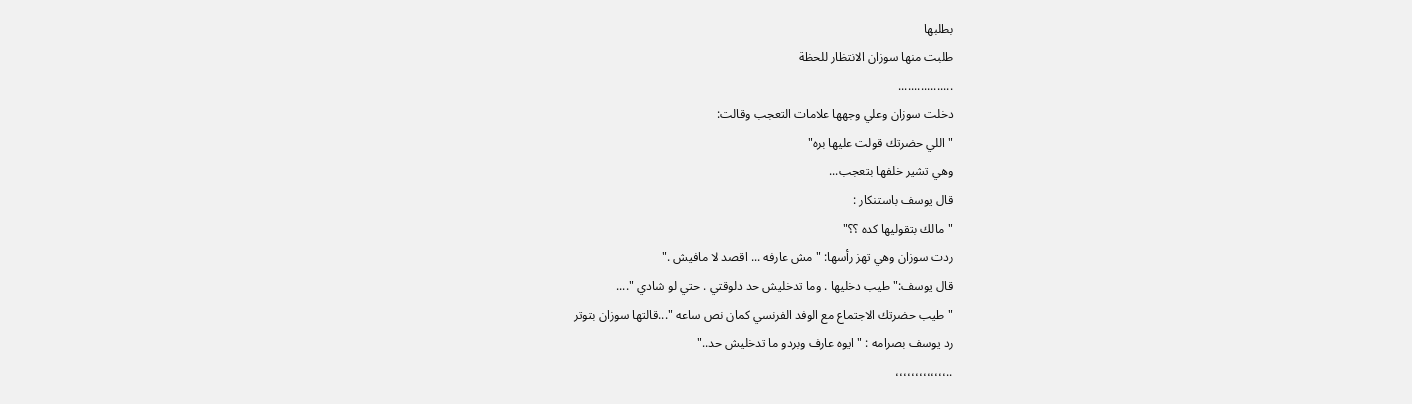بطلبها
طلبت منها سوزان الانتظار للحظة
.................
دخلت سوزان وعلي وجهها علامات التعجب وقالت:
"اللي حضرتك قولت عليها بره"
وهي تشير خلفها بتعجب...
قال يوسف باستنكار :
"مالك بتقوليها كده ؟؟"
ردت سوزان وهي تهز رأسها: "مش عارفه ... اقصد لا مافيش ."
قال يوسف:" طيب دخليها . وما تدخليش حد دلوقتي . حتي لو شادي "....
"طيب حضرتك الاجتماع مع الوفد الفرنسي كمان نص ساعه "...قالتها سوزان بتوتر
رد يوسف بصرامه : "ايوه عارف وبردو ما تدخليش حد.."
..،،،،،،،،،،،،،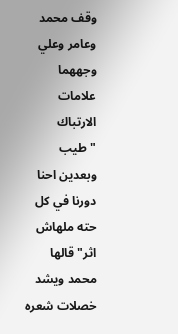وقف محمد وعامر وعلي وجههما علامات الارتباك "طيب وبعدين احنا دورنا في كل حته ملهاش اثر" قالها محمد ويشد خصلات شعره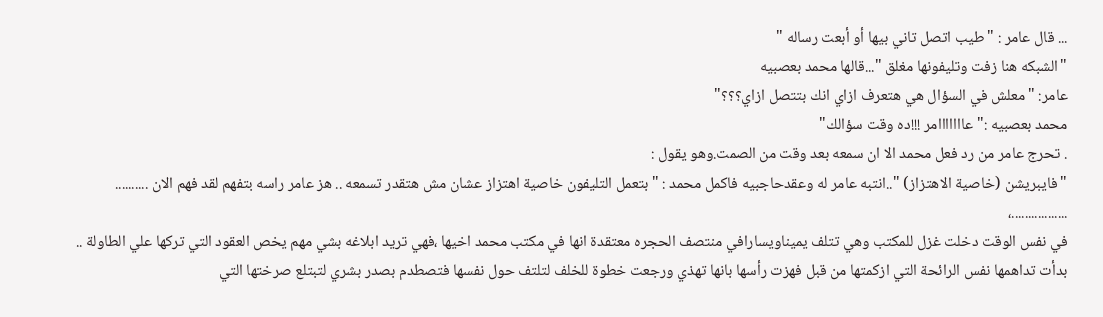... قال عامر : "طيب اتصل تاني بيها أو أبعت رساله "
"الشبكه هنا زفت وتليفونها مغلق "...قالها محمد بعصبيه
عامر: "معلش في السؤال هي هتعرف ازاي انك بتتصل ازاي؟؟؟"
محمد بعصبيه :"عااااااامر !!!ده وقت سؤالك"
. تحرج عامر من رد فعل محمد الا ان سمعه بعد وقت من الصمت.وهو يقول :
"فايبريشن (خاصية الاهتزاز) "..انتبه عامر له وعقدحاجبيه فاكمل محمد : "بتعمل التليفون خاصية اهتزاز عشان مش هتقدر تسمعه .. هز عامر راسه بتفهم لقد فهم الان ..........
.................،
في نفس الوقت دخلت غزل للمكتب وهي تتلف يميناويسارافي منتصف الحجره معتقدة انها في مكتب محمد اخيها ،فهي تريد ابلاغه بشي مهم يخص العقود التي تركها علي الطاولة .. بدأت تداهمها نفس الرائحة التي ازكمتها من قبل فهزت رأسها بانها تهذي ورجعت خطوة للخلف لتلتف حول نفسها فتصطدم بصدر بشري لتبتلع صرختها التي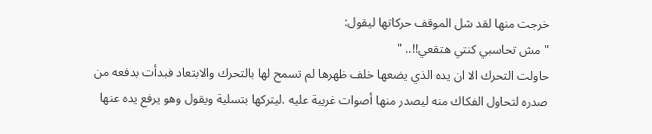خرجت منها لقد شل الموقف حركاتها ليقول:
"مش تحاسبي كنتي هتقعي!!.. "
حاولت التحرك الا ان يده الذي يضعها خلف ظهرها لم تسمح لها بالتحرك والابتعاد فبدأت بدفعه من صدره لتحاول الفكاك منه ليصدر منها أصوات غريبة عليه .ليتركها بتسلية ويقول وهو يرفع يده عنها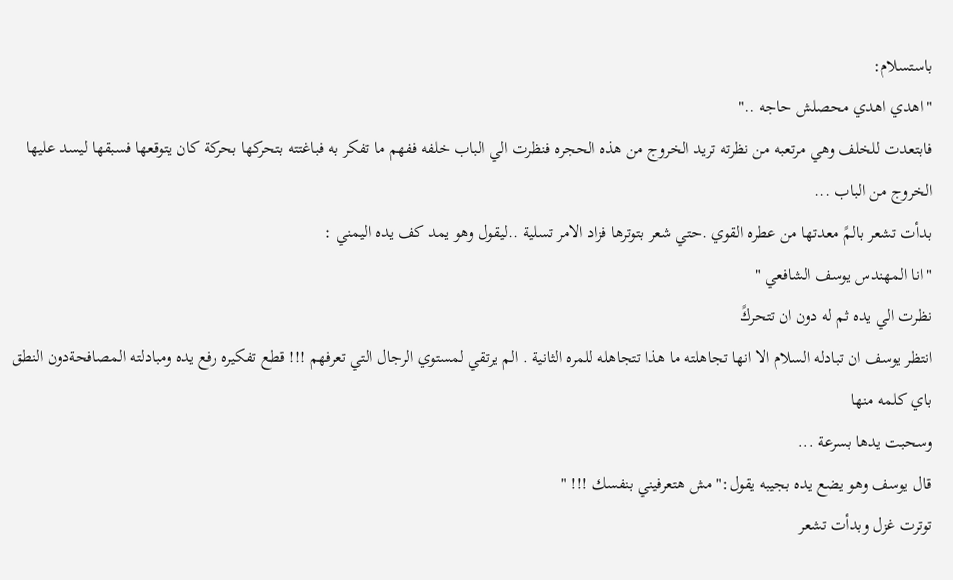باستسلام:
"اهدي اهدي محصلش حاجه .."
فابتعدت للخلف وهي مرتعبه من نظرته تريد الخروج من هذه الحجره فنظرت الي الباب خلفه ففهم ما تفكر به فباغتته بتحركها بحركة كان يتوقعها فسبقها ليسد عليها الخروج من الباب ...
بدأت تشعر بالمً معدتها من عطره القوي .حتي شعر بتوترها فزاد الامر تسلية ..ليقول وهو يمد كف يده اليمني :
"انا المهندس يوسف الشافعي "
نظرت الي يده ثم له دون ان تتحركً
انتظر يوسف ان تبادله السلام الا انها تجاهلته ما هذا تتجاهله للمره الثانية . الم يرتقي لمستوي الرجال التي تعرفهم !!! قطع تفكيره رفع يده ومبادلته المصافحةدون النطق باي كلمه منها
وسحبت يدها بسرعة ...
قال يوسف وهو يضع يده بجيبه يقول:" مش هتعرفيني بنفسك !!! "
توترت غزل وبدأت تشعر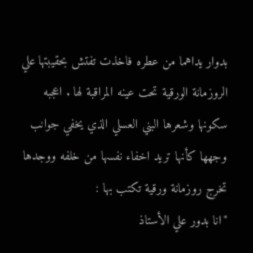بدوار يداهما من عطره فاخذت تفتش بحقيبتها علي الروزمانة الورقية تحت عينه المراقبة لها . اعجبه سكونها وشعرها البني العسلي الذي يخفي جوانب وجهها كأنها تريد اخفاء نفسها من خلفه ووجدها تخرج روزمانة ورقية تكتب بها :
"انا بدور علي الأستاذ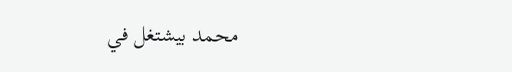محمد بيشتغل في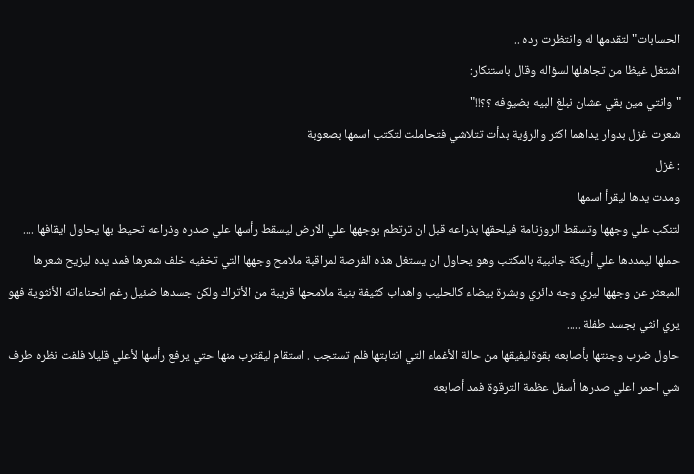الحسابات" لتقدمها له وانتظرت رده ..
اشتغل غيظا من تجاهلها لسؤاله وقال باستنكار:
"وانتي مين بقي عشان نبلغ البيه بضيوفه ؟؟!!"
شعرت غزل بدوار يداهما اكثر والرؤية بدأت تتلاشي فتحاملت لتكتب اسمها بصعوبة
: غزل
ومدت يدها ليقرأ اسمها
لتنكب علي وجهها وتسقط الروزنامة فيلحقها بذراعه قبل ان ترتطم بوجهها علي الارض ليسقط رأسها علي صدره وذراعه تحيط بها يحاول ايقافها ....
حملها ليمددها علي أريكة جانبية بالمكتب وهو يحاول ان يستغل هذه الفرصة لمراقبة ملامح وجهها التي تخفيه خلف شعرها فمد يده ليزيح شعرها المبعثر عن وجهها ليري وجه دائري وبشرة بيضاء كالحليب واهداب كثيفة بنية ملامحها قريبة من الأتراك ولكن جسدها ضئيل رغم انحناءاته الأنثوية فهو يري انثي بجسد طفلة .....
حاول ضرب وجنتها بأصابعه بقوةليفيقها من حالة الأغماء التي انتابتها فلم تستجب . استقام ليقترب منها حتي يرفع رأسها لأعلي قليلا فلفت نظره طرف شي احمر اعلي صدرها أسفل عظمة الترقوة فمد أصابعه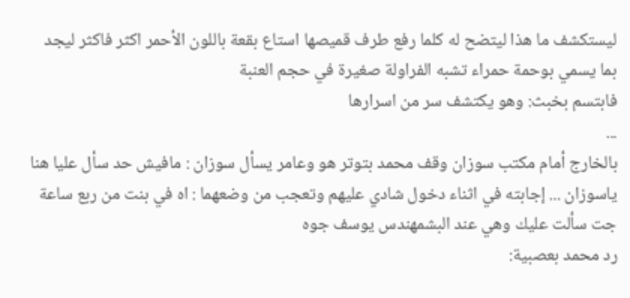ليستكشف ما هذا ليتضح له كلما رفع طرف قميصها استاع بقعة باللون الأحمر اكثر فاكثر ليجد بما يسمي بوحمة حمراء تشبه الفراولة صغيرة في حجم العنبة
فابتسم بخبث: وهو يكتشف سر من اسرارها
...
بالخارج أمام مكتب سوزان وقف محمد بتوتر هو وعامر يسأل سوزان : مافيش حد سأل عليا هنا ياسوزان ... إجابته في اثناء دخول شادي عليهم وتعجب من وضعهما : اه في بنت من ربع ساعة جت سألت عليك وهي عند البشمهندس يوسف جوه
رد محمد بعصبية: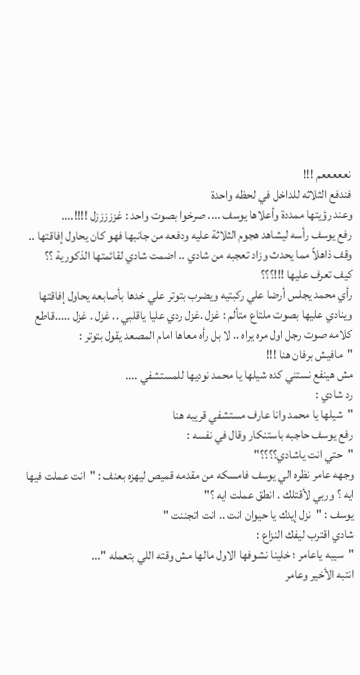نعععععم !!!
فندفع الثلاثه للداخل في لحظه واحدة
وعند رؤيتها ممددة وأعلاها يوسف .... صرخوا بصوت واحد : غزززززل !!!!....
رفع يوسف رأسه ليشاهد هجوم الثلاثة عليه ودفعه من جانبها فهو كان يحاول إفاقتها ..
وقف ذاهلاً مما يحدث وزاد تعجبه من شادي .. اضمت شادي لقائمتها الذكورية ؟؟
كيف تعرف عليها !!!؟؟؟
رأي محمد يجلس أرضا علي ركبتيه ويضرب بتوتر علي خدها بأصابعه يحاول إفاقتها وينادي عليها بصوت ملتاع متألم : غزل .غزل ردي عليا ياقلبي .. غزل . غزل .....قاطع كلامه صوت رجل اول مره يراه .. لا بل رأه معاها امام المصعد يقول بتوتر :
"مافيش برفان هنا !!!
مش هينفع نستني كده شيلها يا محمد نوديها للمستشفي ....
رد شادي :
"شيلها يا محمد وانا عارف مستشفي قريبه هنا
رفع يوسف حاجبه باستنكار وقال في نفسه :
"حتي انت ياشادي؟؟؟؟"
وجهه عامر نظره الي يوسف فامسكه من مقدمه قميص ليهزه بعنف : "انت عملت فيها ايه ؟ وربي لأقتلك . انطق عملت ايه ؟"
يوسف : "نزل إيدك يا حيوان انت .. انت اتجننت "
شادي اقترب ليفك النزاع :
"سيبه ياعامر ؛ خلينا نشوفها الاول مالها مش وقته اللي بتعمله "...
انتبه الأخير وعامر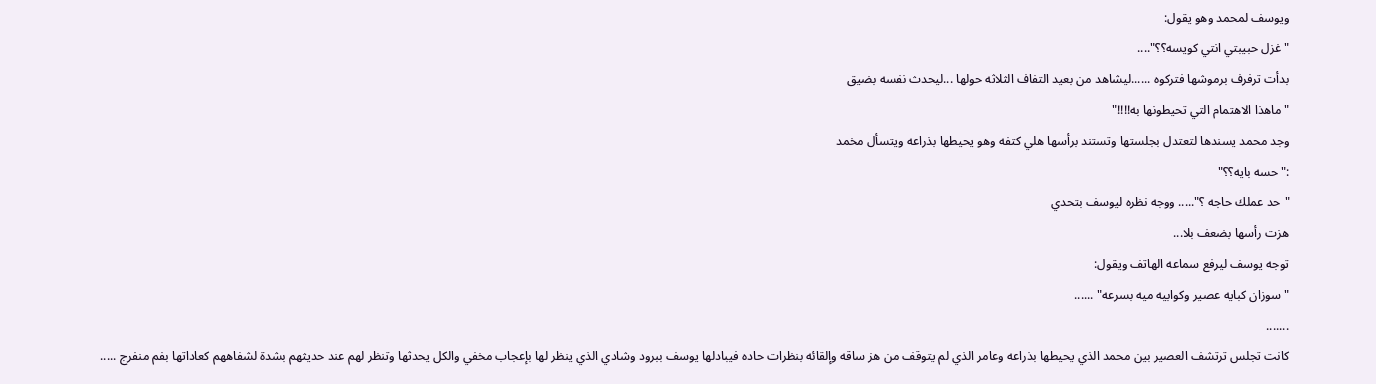ويوسف لمحمد وهو يقول:
"غزل حبيبتي انتي كويسه؟؟"....
بدأت ترفرف برموشها فتركوه ......ليشاهد من بعيد التفاف الثلاثه حولها ...ليحدث نفسه بضيق
"ماهذا الاهتمام التي تحيطونها به!!!!"
وجد محمد يسندها لتعتدل بجلستها وتستند برأسها هلي كتفه وهو يحيطها بذراعه ويتسأل مخمد
:"حسه بايه؟؟"
"حد عملك حاجه ؟"..... ووجه نظره ليوسف بتحدي
هزت رأسها بضعف بلا...
توجه يوسف ليرفع سماعه الهاتف ويقول:
"سوزان كبايه عصير وكوابيه ميه بسرعه" ......
.......
كانت تجلس ترتشف العصير بين محمد الذي يحيطها بذراعه وعامر الذي لم يتوقف من هز ساقه وإلقائه بنظرات حاده فيبادلها يوسف ببرود وشادي الذي ينظر لها بإعجاب مخفي والكل يحدثها وتنظر لهم عند حديثهم بشدة لشفاههم كعاداتها بفم منفرج .....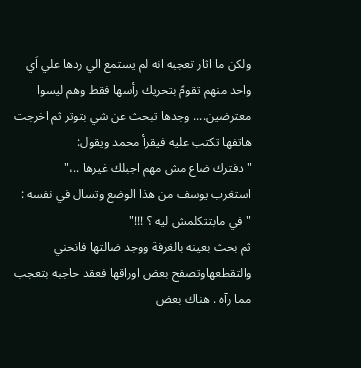ولكن ما اثار تعجبه انه لم يستمع الي ردها علي اَي واحد منهم تقومً بتحريك رأسها فقط وهم ليسوا معترضين.... وجدها تبحث عن شي بتوتر ثم اخرجت هاتفها تكتب عليه فيقرأ محمد ويقول:
"دفترك ضاع مش مهم اجبلك غيرها ..،"
استغرب يوسف من هذا الوضع وتسال في نفسه : "في مابتتكلمش ليه ؟ !!!"
ثم بحث بعينه بالغرفة ووجد ضالتها فانحني والتقطعهاوتصفح بعض اوراقها فعقد حاجبه بتعجب مما رآه . هناك بعض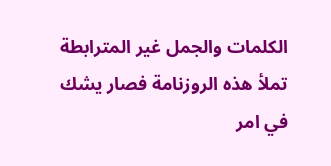الكلمات والجمل غير المترابطة تملأ هذه الروزنامة فصار يشك في امر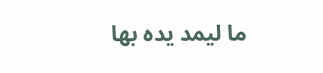ما ليمد يده بها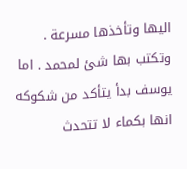اليها وتأخذها مسرعة . وتكتب بها شئ لمحمد . اما يوسف بدأ يتأكد من شكوكه انها بكماء لا تتحدث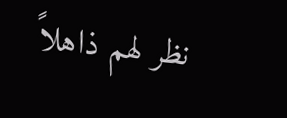نظر لهم ذاهلاً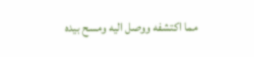مما اكتشفه ووصل اليه ومسح بيده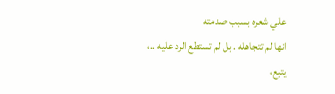علي شعره بسبب صدمته
انها لم تتجاهله . بل لم تستطع الرد عليه ..،
يتبع،